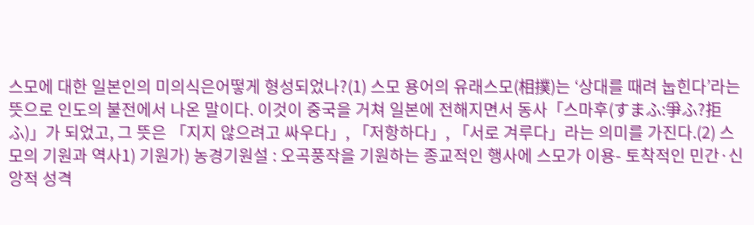스모에 대한 일본인의 미의식은어떻게 형성되었나?(1) 스모 용어의 유래스모(相撲)는 ‘상대를 때려 눕힌다’라는 뜻으로 인도의 불전에서 나온 말이다. 이것이 중국을 거쳐 일본에 전해지면서 동사「스마후(すまふ:爭ふ?拒ふ)」가 되었고, 그 뜻은 「지지 않으려고 싸우다」, 「저항하다」, 「서로 겨루다」라는 의미를 가진다.(2) 스모의 기원과 역사1) 기원가) 농경기원설 : 오곡풍작을 기원하는 종교적인 행사에 스모가 이용- 토착적인 민간·신앙적 성격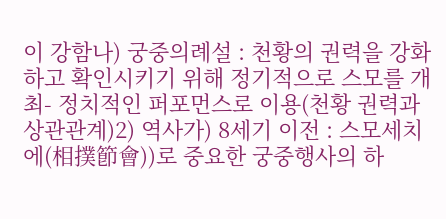이 강함나) 궁중의례설 : 천황의 권력을 강화하고 확인시키기 위해 정기적으로 스모를 개최- 정치적인 퍼포먼스로 이용(천황 권력과 상관관계)2) 역사가) 8세기 이전 : 스모세치에(相撲節會))로 중요한 궁중행사의 하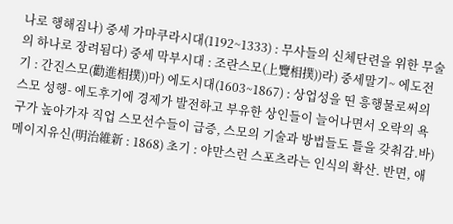나로 행해짐나) 중세 가마쿠라시대(1192~1333) : 무사들의 신체단련을 위한 무술의 하나로 장려됨다) 중세 막부시대 : 조란스모(上覽相撲))라) 중세말기~ 에도전기 : 간진스모(勸進相撲))마) 에도시대(1603~1867) : 상업성을 띤 흥행물로써의 스모 성행- 에도후기에 경제가 발전하고 부유한 상인들이 늘어나면서 오락의 욕구가 높아가자 직업 스모선수들이 급증, 스모의 기술과 방법들도 틀을 갖춰감.바) 메이지유신(明治維新 : 1868) 초기 : 야만스런 스포츠라는 인식의 확산. 반면, 애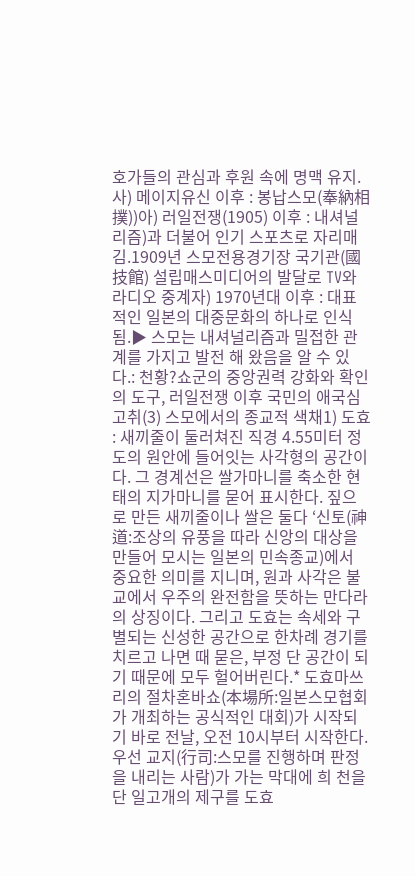호가들의 관심과 후원 속에 명맥 유지.사) 메이지유신 이후 : 봉납스모(奉納相撲))아) 러일전쟁(1905) 이후 : 내셔널리즘)과 더불어 인기 스포츠로 자리매김.1909년 스모전용경기장 국기관(國技館) 설립매스미디어의 발달로 TV와 라디오 중계자) 1970년대 이후 : 대표적인 일본의 대중문화의 하나로 인식됨.▶ 스모는 내셔널리즘과 밀접한 관계를 가지고 발전 해 왔음을 알 수 있다.: 천황?쇼군의 중앙권력 강화와 확인의 도구, 러일전쟁 이후 국민의 애국심 고취(3) 스모에서의 종교적 색채1) 도효 : 새끼줄이 둘러쳐진 직경 4.55미터 정도의 원안에 들어잇는 사각형의 공간이다. 그 경계선은 쌀가마니를 축소한 현태의 지가마니를 묻어 표시한다. 짚으로 만든 새끼줄이나 쌀은 둘다 ‘신토(神道:조상의 유풍을 따라 신앙의 대상을 만들어 모시는 일본의 민속종교)에서 중요한 의미를 지니며, 원과 사각은 불교에서 우주의 완전함을 뜻하는 만다라의 상징이다. 그리고 도효는 속세와 구별되는 신성한 공간으로 한차례 경기를 치르고 나면 때 묻은, 부정 단 공간이 되기 때문에 모두 헐어버린다.* 도효마쓰리의 절차혼바쇼(本場所:일본스모협회가 개최하는 공식적인 대회)가 시작되기 바로 전날, 오전 10시부터 시작한다. 우선 교지(行司:스모를 진행하며 판정을 내리는 사람)가 가는 막대에 희 천을 단 일고개의 제구를 도효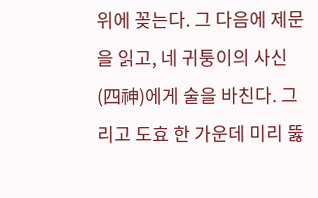위에 꽂는다. 그 다음에 제문을 읽고, 네 귀퉁이의 사신(四神)에게 술을 바친다. 그리고 도효 한 가운데 미리 뚫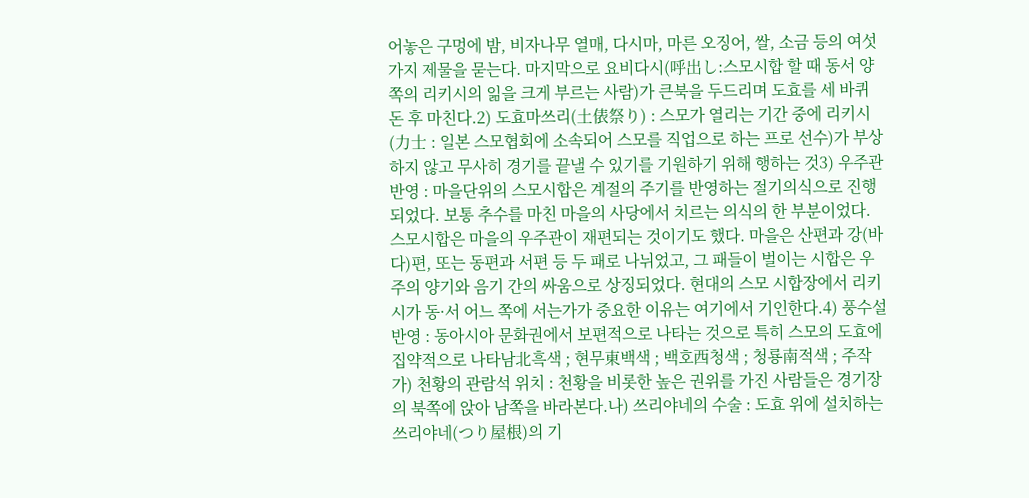어놓은 구멍에 밤, 비자나무 열매, 다시마, 마른 오징어, 쌀, 소금 등의 여섯 가지 제물을 묻는다. 마지막으로 요비다시(呼出し:스모시합 할 때 동서 양쪽의 리키시의 읾을 크게 부르는 사람)가 큰북을 두드리며 도효를 세 바퀴 돈 후 마친다.2) 도효마쓰리(土俵祭り) : 스모가 열리는 기간 중에 리키시(力士 : 일본 스모협회에 소속되어 스모를 직업으로 하는 프로 선수)가 부상하지 않고 무사히 경기를 끝낼 수 있기를 기원하기 위해 행하는 것3) 우주관 반영 : 마을단위의 스모시합은 계절의 주기를 반영하는 절기의식으로 진행되었다. 보통 추수를 마친 마을의 사당에서 치르는 의식의 한 부분이었다. 스모시합은 마을의 우주관이 재편되는 것이기도 했다. 마을은 산편과 강(바다)편, 또는 동편과 서편 등 두 패로 나뉘었고, 그 패들이 벌이는 시합은 우주의 양기와 음기 간의 싸움으로 상징되었다. 현대의 스모 시합장에서 리키시가 동·서 어느 쪽에 서는가가 중요한 이유는 여기에서 기인한다.4) 풍수설 반영 : 동아시아 문화권에서 보편적으로 나타는 것으로 특히 스모의 도효에 집약적으로 나타남北흑색 ; 현무東백색 ; 백호西청색 ; 청룡南적색 ; 주작가) 천황의 관람석 위치 : 천황을 비롯한 높은 권위를 가진 사람들은 경기장의 북쪽에 앉아 남쪽을 바라본다.나) 쓰리야네의 수술 : 도효 위에 설치하는 쓰리야네(つり屋根)의 기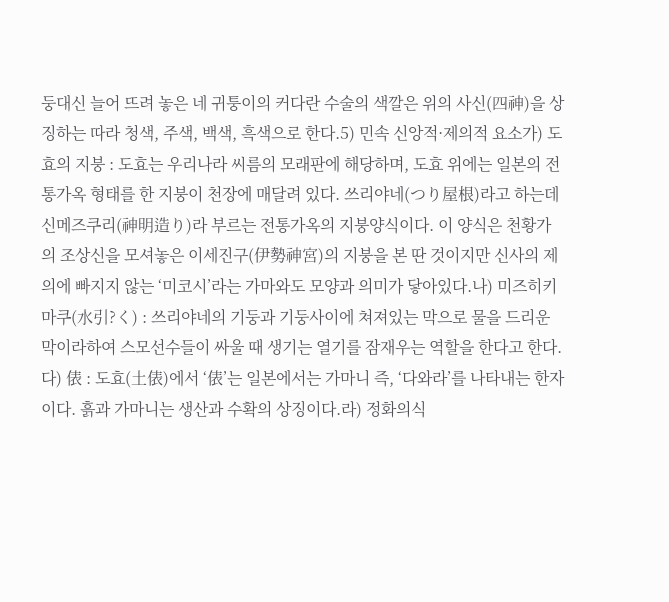둥대신 늘어 뜨려 놓은 네 귀퉁이의 커다란 수술의 색깔은 위의 사신(四神)을 상징하는 따라 청색, 주색, 백색, 흑색으로 한다.5) 민속 신앙적·제의적 요소가) 도효의 지붕 : 도효는 우리나라 씨름의 모래판에 해당하며, 도효 위에는 일본의 전통가옥 형태를 한 지붕이 천장에 매달려 있다. 쓰리야네(つり屋根)라고 하는데 신메즈쿠리(神明造り)라 부르는 전통가옥의 지붕양식이다. 이 양식은 천황가의 조상신을 모셔놓은 이세진구(伊勢神宮)의 지붕을 본 딴 것이지만 신사의 제의에 빠지지 않는 ‘미코시’라는 가마와도 모양과 의미가 닿아있다.나) 미즈히키마쿠(水引?く) : 쓰리야네의 기둥과 기둥사이에 쳐져있는 막으로 물을 드리운 막이라하여 스모선수들이 싸울 때 생기는 열기를 잠재우는 역할을 한다고 한다.다) 俵 : 도효(土俵)에서 ‘俵’는 일본에서는 가마니 즉, ‘다와라’를 나타내는 한자이다. 흙과 가마니는 생산과 수확의 상징이다.라) 정화의식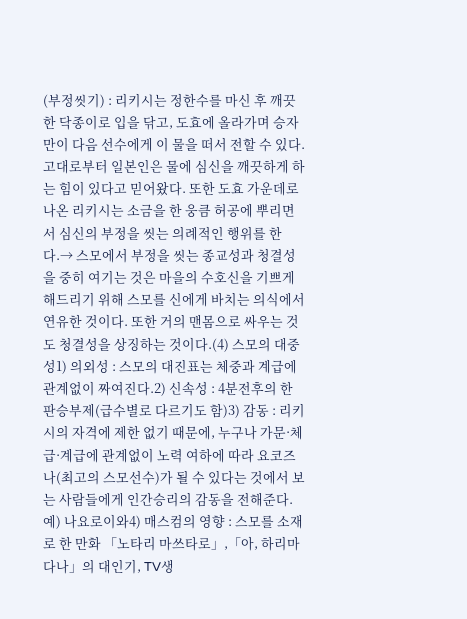(부정씻기) : 리키시는 정한수를 마신 후 깨끗한 닥종이로 입을 닦고, 도효에 올라가며 승자만이 다음 선수에게 이 물을 떠서 전할 수 있다. 고대로부터 일본인은 물에 심신을 깨끗하게 하는 힘이 있다고 믿어왔다. 또한 도효 가운데로 나온 리키시는 소금을 한 웅큼 허공에 뿌리면서 심신의 부정을 씻는 의례적인 행위를 한다.→ 스모에서 부정을 씻는 종교성과 청결성을 중히 여기는 것은 마을의 수호신을 기쁘게 해드리기 위해 스모를 신에게 바치는 의식에서 연유한 것이다. 또한 거의 맨몸으로 싸우는 것도 청결성을 상징하는 것이다.(4) 스모의 대중성1) 의외성 : 스모의 대진표는 체중과 계급에 관계없이 짜여진다.2) 신속성 : 4분전후의 한판승부제(급수별로 다르기도 함)3) 감동 : 리키시의 자격에 제한 없기 때문에, 누구나 가문·체급·계급에 관계없이 노력 여하에 따라 요코즈나(최고의 스모선수)가 될 수 있다는 것에서 보는 사람들에게 인간승리의 감동을 전해준다. 예) 나요로이와4) 매스컴의 영향 : 스모를 소재로 한 만화 「노타리 마쓰타로」,「아, 하리마다나」의 대인기, TV생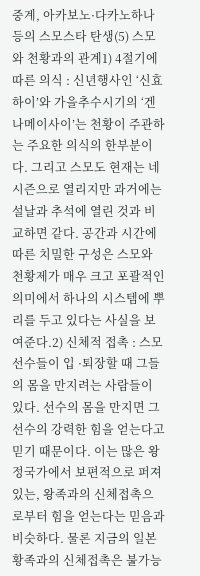중계, 아카보노·다카노하나 등의 스모스타 탄생(5) 스모와 천황과의 관계1) 4절기에 따른 의식 : 신년행사인 ‘신효하이’와 가을추수시기의 ‘겐나메이사이’는 천황이 주관하는 주요한 의식의 한부분이다. 그리고 스모도 현재는 네 시즌으로 열리지만 과거에는 설날과 추석에 열린 것과 비교하면 같다. 공간과 시간에 따른 치밀한 구성은 스모와 천황제가 매우 크고 포괄적인 의미에서 하나의 시스템에 뿌리를 두고 있다는 사실을 보여준다.2) 신체적 접촉 : 스모선수들이 입 ·퇴장할 때 그들의 몸을 만지려는 사람들이 있다. 선수의 몸을 만지면 그 선수의 강력한 힘을 얻는다고 믿기 때문이다. 이는 많은 왕정국가에서 보편적으로 퍼져있는, 왕족과의 신체접촉으로부터 힘을 얻는다는 믿음과 비슷하다. 물론 지금의 일본 황족과의 신체접촉은 불가능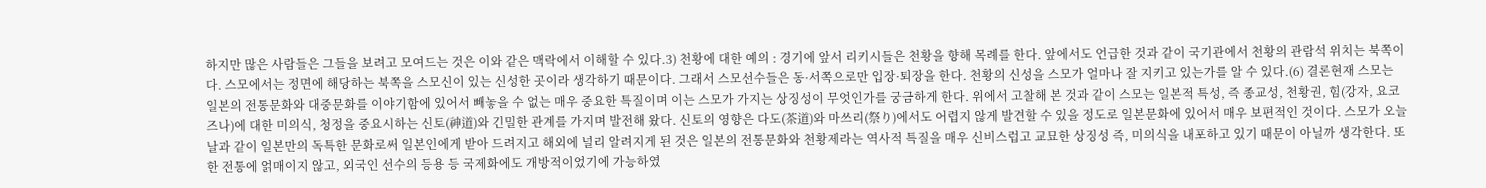하지만 많은 사람들은 그들을 보려고 모여드는 것은 이와 같은 맥락에서 이해할 수 있다.3) 천황에 대한 예의 : 경기에 앞서 리키시들은 천황을 향해 목례를 한다. 앞에서도 언급한 것과 같이 국기관에서 천황의 관람석 위치는 북쪽이다. 스모에서는 정면에 해당하는 북쪽을 스모신이 있는 신성한 곳이라 생각하기 때문이다. 그래서 스모선수들은 동·서쪽으로만 입장·퇴장을 한다. 천황의 신성을 스모가 얼마나 잘 지키고 있는가를 알 수 있다.(6) 결론현재 스모는 일본의 전통문화와 대중문화를 이야기함에 있어서 빼놓을 수 없는 매우 중요한 특질이며 이는 스모가 가지는 상징성이 무엇인가를 궁금하게 한다. 위에서 고찰해 본 것과 같이 스모는 일본적 특성, 즉 종교성, 천황권, 힘(강자, 요코즈나)에 대한 미의식, 청정을 중요시하는 신토(神道)와 긴밀한 관계를 가지며 발전해 왔다. 신토의 영향은 다도(茶道)와 마쓰리(祭り)에서도 어렵지 않게 발견할 수 있을 정도로 일본문화에 있어서 매우 보편적인 것이다. 스모가 오늘날과 같이 일본만의 독특한 문화로써 일본인에게 받아 드려지고 해외에 널리 알려지게 된 것은 일본의 전통문화와 천황제라는 역사적 특질을 매우 신비스럽고 교묘한 상징성 즉, 미의식을 내포하고 있기 때문이 아닐까 생각한다. 또한 전통에 얽매이지 않고, 외국인 선수의 등용 등 국제화에도 개방적이었기에 가능하였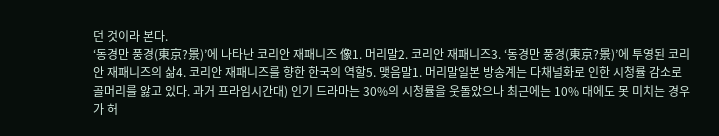던 것이라 본다.
‘동경만 풍경(東京?景)’에 나타난 코리안 재패니즈 像1. 머리말2. 코리안 재패니즈3. ‘동경만 풍경(東京?景)’에 투영된 코리안 재패니즈의 삶4. 코리안 재패니즈를 향한 한국의 역할5. 맺음말1. 머리말일본 방송계는 다채널화로 인한 시청률 감소로 골머리를 앓고 있다. 과거 프라임시간대) 인기 드라마는 30%의 시청률을 웃돌았으나 최근에는 10% 대에도 못 미치는 경우가 허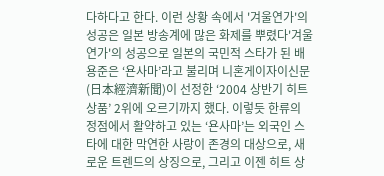다하다고 한다. 이런 상황 속에서 '겨울연가'의 성공은 일본 방송계에 많은 화제를 뿌렸다'겨울연가'의 성공으로 일본의 국민적 스타가 된 배용준은 ‘욘사마’라고 불리며 니혼게이자이신문(日本經濟新聞)이 선정한 ‘2004 상반기 히트상품’ 2위에 오르기까지 했다. 이렇듯 한류의 정점에서 활약하고 있는 ‘욘사마’는 외국인 스타에 대한 막연한 사랑이 존경의 대상으로, 새로운 트렌드의 상징으로, 그리고 이젠 히트 상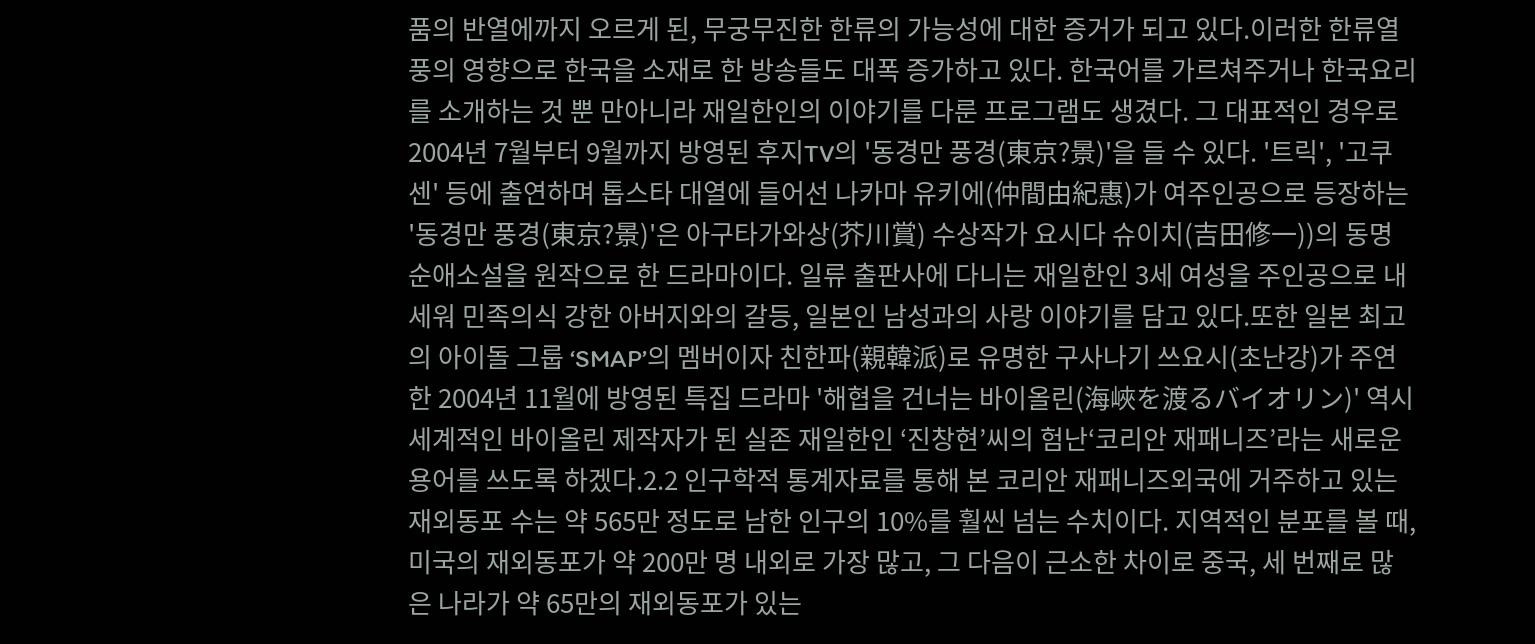품의 반열에까지 오르게 된, 무궁무진한 한류의 가능성에 대한 증거가 되고 있다.이러한 한류열풍의 영향으로 한국을 소재로 한 방송들도 대폭 증가하고 있다. 한국어를 가르쳐주거나 한국요리를 소개하는 것 뿐 만아니라 재일한인의 이야기를 다룬 프로그램도 생겼다. 그 대표적인 경우로 2004년 7월부터 9월까지 방영된 후지TV의 '동경만 풍경(東京?景)'을 들 수 있다. '트릭', '고쿠센' 등에 출연하며 톱스타 대열에 들어선 나카마 유키에(仲間由紀惠)가 여주인공으로 등장하는 '동경만 풍경(東京?景)'은 아구타가와상(芥川賞) 수상작가 요시다 슈이치(吉田修一))의 동명 순애소설을 원작으로 한 드라마이다. 일류 출판사에 다니는 재일한인 3세 여성을 주인공으로 내세워 민족의식 강한 아버지와의 갈등, 일본인 남성과의 사랑 이야기를 담고 있다.또한 일본 최고의 아이돌 그룹 ‘SMAP’의 멤버이자 친한파(親韓派)로 유명한 구사나기 쓰요시(초난강)가 주연한 2004년 11월에 방영된 특집 드라마 '해협을 건너는 바이올린(海峽を渡るバイオリン)' 역시 세계적인 바이올린 제작자가 된 실존 재일한인 ‘진창현’씨의 험난‘코리안 재패니즈’라는 새로운 용어를 쓰도록 하겠다.2.2 인구학적 통계자료를 통해 본 코리안 재패니즈외국에 거주하고 있는 재외동포 수는 약 565만 정도로 남한 인구의 10%를 훨씬 넘는 수치이다. 지역적인 분포를 볼 때, 미국의 재외동포가 약 200만 명 내외로 가장 많고, 그 다음이 근소한 차이로 중국, 세 번째로 많은 나라가 약 65만의 재외동포가 있는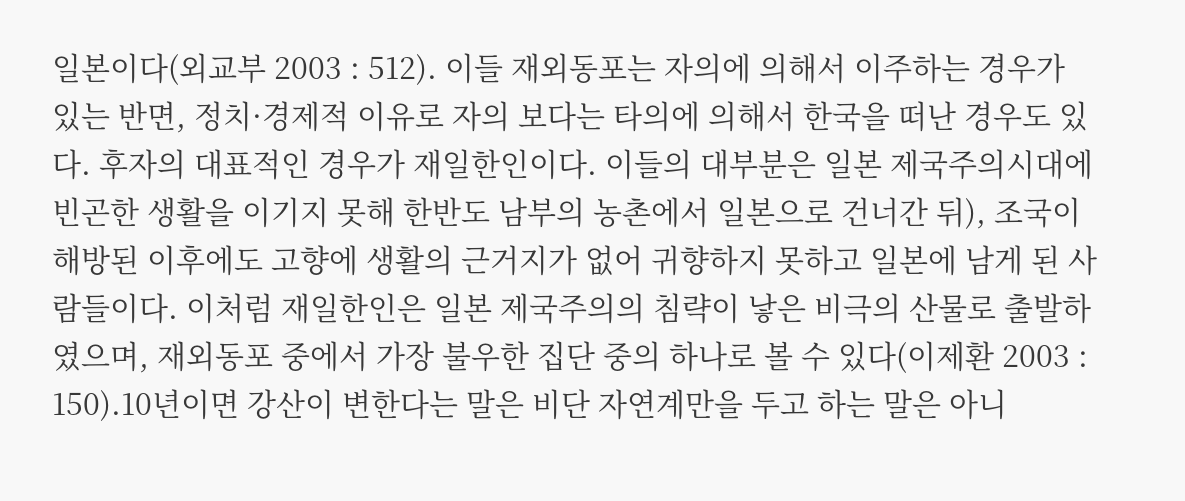일본이다(외교부 2003 : 512). 이들 재외동포는 자의에 의해서 이주하는 경우가 있는 반면, 정치·경제적 이유로 자의 보다는 타의에 의해서 한국을 떠난 경우도 있다. 후자의 대표적인 경우가 재일한인이다. 이들의 대부분은 일본 제국주의시대에 빈곤한 생활을 이기지 못해 한반도 남부의 농촌에서 일본으로 건너간 뒤), 조국이 해방된 이후에도 고향에 생활의 근거지가 없어 귀향하지 못하고 일본에 남게 된 사람들이다. 이처럼 재일한인은 일본 제국주의의 침략이 낳은 비극의 산물로 출발하였으며, 재외동포 중에서 가장 불우한 집단 중의 하나로 볼 수 있다(이제환 2003 : 150).10년이면 강산이 변한다는 말은 비단 자연계만을 두고 하는 말은 아니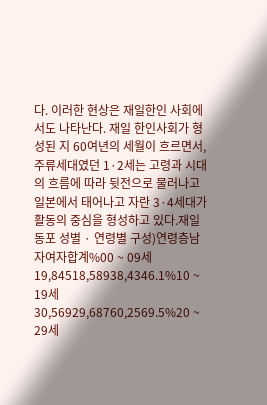다. 이러한 현상은 재일한인 사회에서도 나타난다. 재일 한인사회가 형성된 지 60여년의 세월이 흐르면서, 주류세대였던 1·2세는 고령과 시대의 흐름에 따라 뒷전으로 물러나고 일본에서 태어나고 자란 3·4세대가 활동의 중심을 형성하고 있다.재일동포 성별 · 연령별 구성)연령층남자여자합계%00 ~ 09세19,84518,58938,4346.1%10 ~ 19세30,56929,68760,2569.5%20 ~ 29세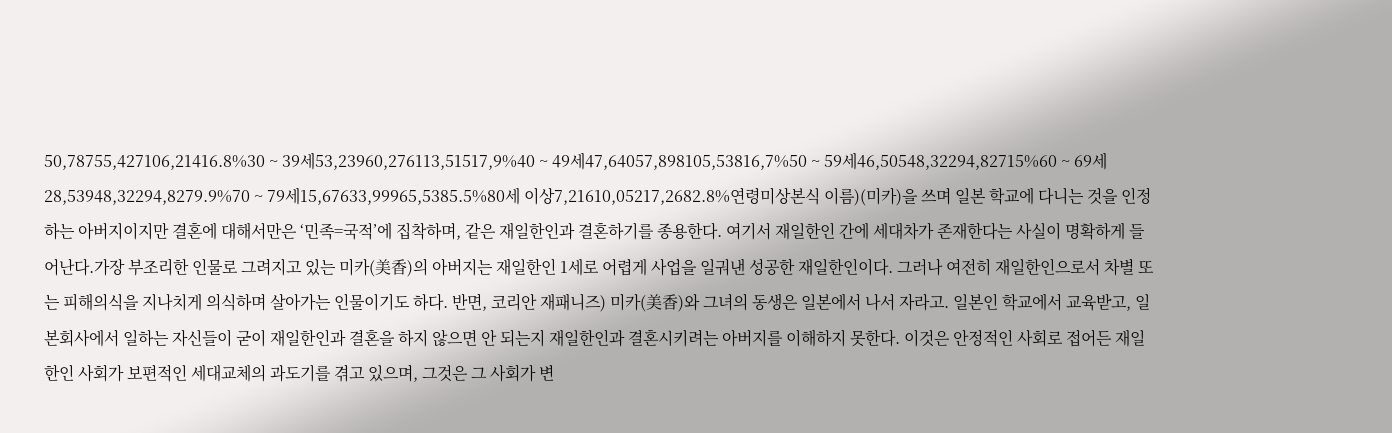50,78755,427106,21416.8%30 ~ 39세53,23960,276113,51517,9%40 ~ 49세47,64057,898105,53816,7%50 ~ 59세46,50548,32294,82715%60 ~ 69세28,53948,32294,8279.9%70 ~ 79세15,67633,99965,5385.5%80세 이상7,21610,05217,2682.8%연령미상본식 이름)(미카)을 쓰며 일본 학교에 다니는 것을 인정하는 아버지이지만 결혼에 대해서만은 ‘민족=국적’에 집착하며, 같은 재일한인과 결혼하기를 종용한다. 여기서 재일한인 간에 세대차가 존재한다는 사실이 명확하게 들어난다.가장 부조리한 인물로 그려지고 있는 미카(美香)의 아버지는 재일한인 1세로 어렵게 사업을 일궈낸 성공한 재일한인이다. 그러나 여전히 재일한인으로서 차별 또는 피해의식을 지나치게 의식하며 살아가는 인물이기도 하다. 반면, 코리안 재패니즈) 미카(美香)와 그녀의 동생은 일본에서 나서 자라고. 일본인 학교에서 교육받고, 일본회사에서 일하는 자신들이 굳이 재일한인과 결혼을 하지 않으면 안 되는지 재일한인과 결혼시키려는 아버지를 이해하지 못한다. 이것은 안정적인 사회로 접어든 재일한인 사회가 보편적인 세대교체의 과도기를 겪고 있으며, 그것은 그 사회가 변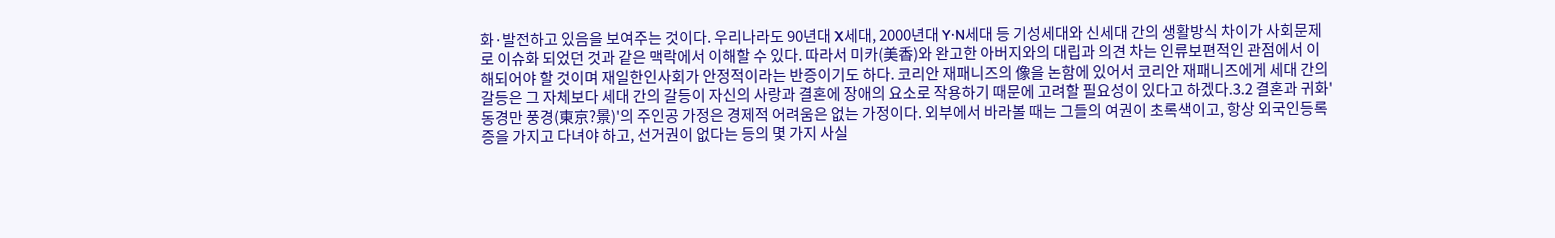화·발전하고 있음을 보여주는 것이다. 우리나라도 90년대 X세대, 2000년대 Y·N세대 등 기성세대와 신세대 간의 생활방식 차이가 사회문제로 이슈화 되었던 것과 같은 맥락에서 이해할 수 있다. 따라서 미카(美香)와 완고한 아버지와의 대립과 의견 차는 인류보편적인 관점에서 이해되어야 할 것이며 재일한인사회가 안정적이라는 반증이기도 하다. 코리안 재패니즈의 像을 논함에 있어서 코리안 재패니즈에게 세대 간의 갈등은 그 자체보다 세대 간의 갈등이 자신의 사랑과 결혼에 장애의 요소로 작용하기 때문에 고려할 필요성이 있다고 하겠다.3.2 결혼과 귀화'동경만 풍경(東京?景)'의 주인공 가정은 경제적 어려움은 없는 가정이다. 외부에서 바라볼 때는 그들의 여권이 초록색이고, 항상 외국인등록증을 가지고 다녀야 하고, 선거권이 없다는 등의 몇 가지 사실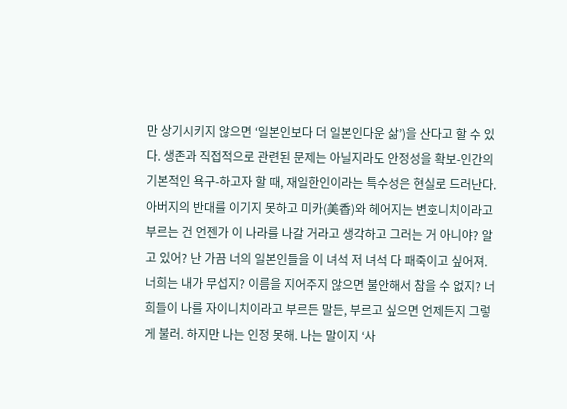만 상기시키지 않으면 ‘일본인보다 더 일본인다운 삶’)을 산다고 할 수 있다. 생존과 직접적으로 관련된 문제는 아닐지라도 안정성을 확보-인간의 기본적인 욕구-하고자 할 때, 재일한인이라는 특수성은 현실로 드러난다. 아버지의 반대를 이기지 못하고 미카(美香)와 헤어지는 변호니치이라고 부르는 건 언젠가 이 나라를 나갈 거라고 생각하고 그러는 거 아니야? 알고 있어? 난 가끔 너의 일본인들을 이 녀석 저 녀석 다 패죽이고 싶어져. 너희는 내가 무섭지? 이름을 지어주지 않으면 불안해서 참을 수 없지? 너희들이 나를 자이니치이라고 부르든 말든, 부르고 싶으면 언제든지 그렇게 불러. 하지만 나는 인정 못해. 나는 말이지 ‘사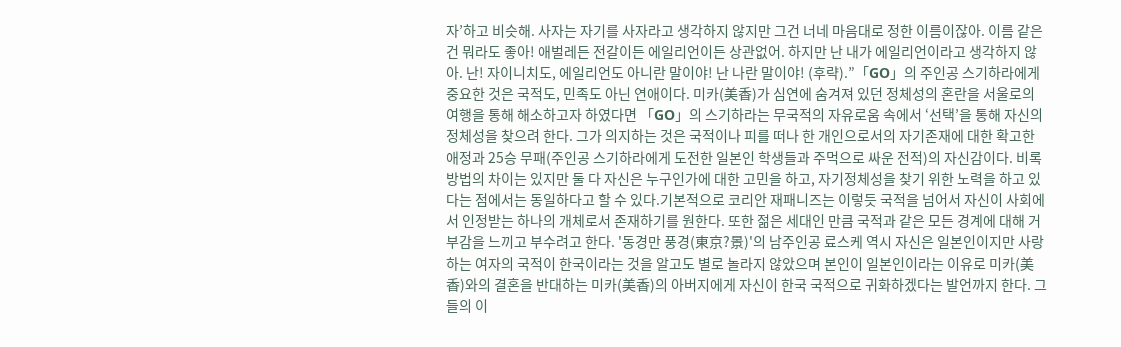자’하고 비슷해. 사자는 자기를 사자라고 생각하지 않지만 그건 너네 마음대로 정한 이름이잖아. 이름 같은 건 뭐라도 좋아! 애벌레든 전갈이든 에일리언이든 상관없어. 하지만 난 내가 에일리언이라고 생각하지 않아. 난! 자이니치도, 에일리언도 아니란 말이야! 난 나란 말이야! (후략).”「GO」의 주인공 스기하라에게 중요한 것은 국적도, 민족도 아닌 연애이다. 미카(美香)가 심연에 숨겨져 있던 정체성의 혼란을 서울로의 여행을 통해 해소하고자 하였다면 「GO」의 스기하라는 무국적의 자유로움 속에서 ‘선택’을 통해 자신의 정체성을 찾으려 한다. 그가 의지하는 것은 국적이나 피를 떠나 한 개인으로서의 자기존재에 대한 확고한 애정과 25승 무패(주인공 스기하라에게 도전한 일본인 학생들과 주먹으로 싸운 전적)의 자신감이다. 비록 방법의 차이는 있지만 둘 다 자신은 누구인가에 대한 고민을 하고, 자기정체성을 찾기 위한 노력을 하고 있다는 점에서는 동일하다고 할 수 있다.기본적으로 코리안 재패니즈는 이렇듯 국적을 넘어서 자신이 사회에서 인정받는 하나의 개체로서 존재하기를 원한다. 또한 젊은 세대인 만큼 국적과 같은 모든 경계에 대해 거부감을 느끼고 부수려고 한다. '동경만 풍경(東京?景)'의 남주인공 료스케 역시 자신은 일본인이지만 사랑하는 여자의 국적이 한국이라는 것을 알고도 별로 놀라지 않았으며 본인이 일본인이라는 이유로 미카(美香)와의 결혼을 반대하는 미카(美香)의 아버지에게 자신이 한국 국적으로 귀화하겠다는 발언까지 한다. 그들의 이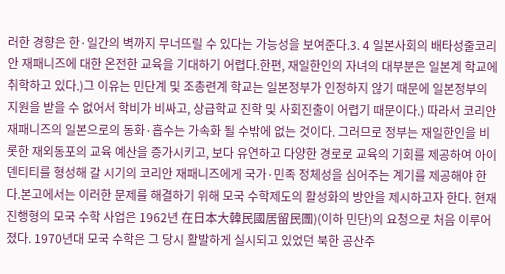러한 경향은 한·일간의 벽까지 무너뜨릴 수 있다는 가능성을 보여준다.3. 4 일본사회의 배타성줄코리안 재패니즈에 대한 온전한 교육을 기대하기 어렵다.한편, 재일한인의 자녀의 대부분은 일본계 학교에 취학하고 있다.)그 이유는 민단계 및 조총련계 학교는 일본정부가 인정하지 않기 때문에 일본정부의 지원을 받을 수 없어서 학비가 비싸고, 상급학교 진학 및 사회진출이 어렵기 때문이다.) 따라서 코리안 재패니즈의 일본으로의 동화·흡수는 가속화 될 수밖에 없는 것이다. 그러므로 정부는 재일한인을 비롯한 재외동포의 교육 예산을 증가시키고, 보다 유연하고 다양한 경로로 교육의 기회를 제공하여 아이덴티티를 형성해 갈 시기의 코리안 재패니즈에게 국가·민족 정체성을 심어주는 계기를 제공해야 한다.본고에서는 이러한 문제를 해결하기 위해 모국 수학제도의 활성화의 방안을 제시하고자 한다. 현재진행형의 모국 수학 사업은 1962년 在日本大韓民國居留民團)(이하 민단)의 요청으로 처음 이루어졌다. 1970년대 모국 수학은 그 당시 활발하게 실시되고 있었던 북한 공산주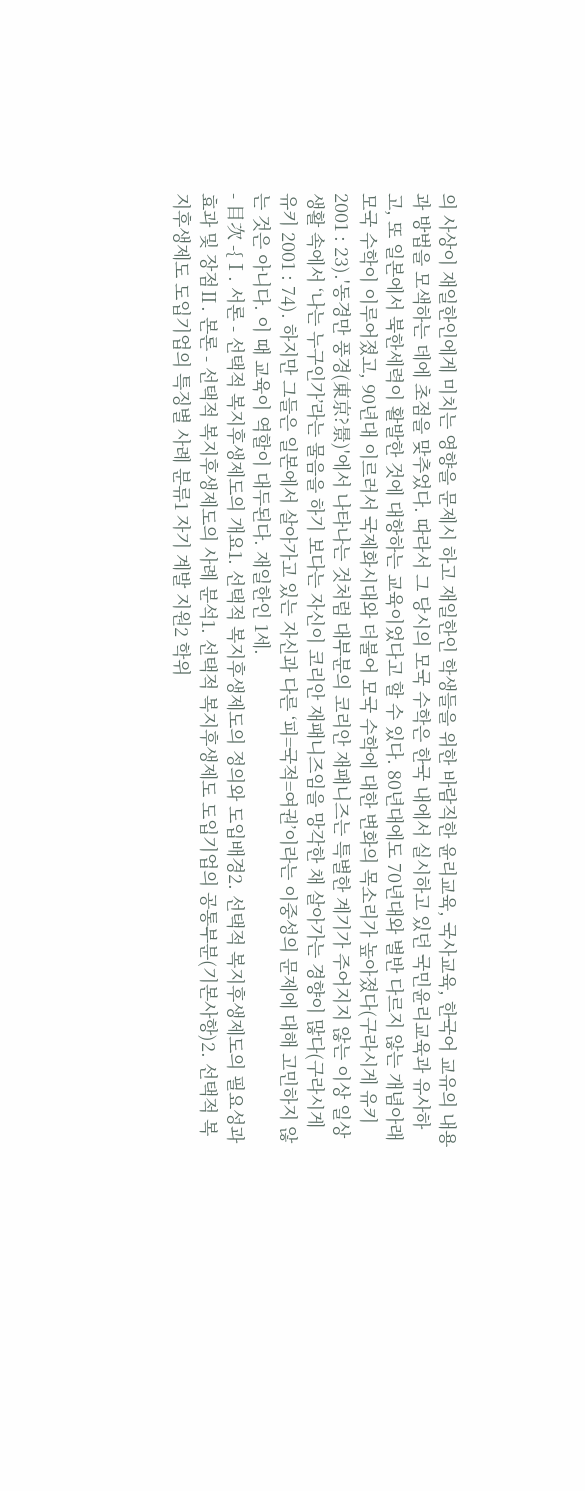의 사상이 재일한인에게 미치는 영향을 문제시 하고 재일한인 학생들을 위한 바람직한 윤리교육, 국사교육, 한국어 교유의 내용과 방법을 모색하는 데에 초점을 맞추었다. 따라서 그 당시의 모국 수학은 한국 내에서 실시하고 있던 국민윤리교육과 유사하고, 또 일본에서 북한세력이 활발한 것에 대항하는 교육이었다고 할 수 있다. 80년대에도 70년대와 별반 다르지 않는 개념아래 모국 수학이 이루어졌고, 90년대 이르러서 국제화시대와 더불어 모국 수학에 대한 변화의 목소리가 높아졌다(구라시게 유키 2001 : 23).'동경만 풍경(東京?景)'에서 나타나는 것처럼 대부분의 코리안 재패니즈는 특별한 계기가 주어지지 않는 이상 일상생활 속에서 ‘나는 누구인가’라는 물음을 하기 보다는 자신이 코리안 재패니즈임을 망각한 채 살아가는 경향이 많다(구라시게 유키 2001 : 74). 하지만 그들은 일본에서 살아가고 있는 자신과 다른 ‘피=국적=여권’이라는 이중성의 문제에 대해 고민하지 않는 것은 아니다. 이 때 교육이 역할이 대두된다. 재일한인 1세.
- 目次 -{Ⅰ. 서론 - 선택적 복지후생제도의 개요1. 선택적 복지후생제도의 정의와 도입배경2. 선택적 복지후생제도의 필요성과 효과 및 장점Ⅱ. 본론 - 선택적 복지후생제도의 사례 분석1. 선택적 복지후생제도 도입기업의 공통부분(기본사항)2. 선택적 복지후생제도 도입기업의 특징별 사례 분류1 자기 계발 지원2 학위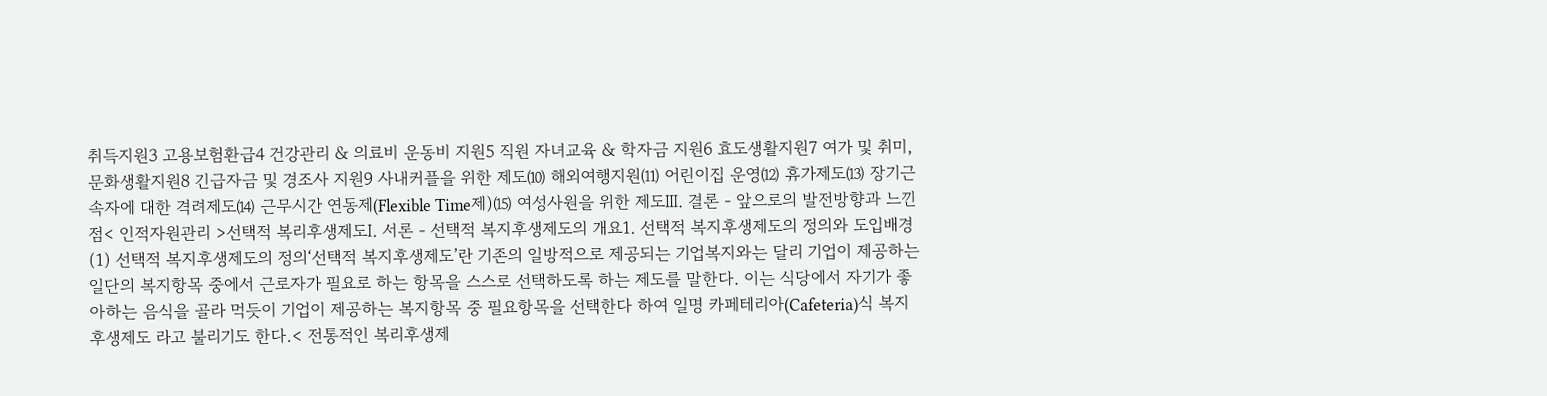취득지원3 고용보험환급4 건강관리 & 의료비 운동비 지원5 직원 자녀교육 & 학자금 지원6 효도생활지원7 여가 및 취미, 문화생활지원8 긴급자금 및 경조사 지원9 사내커플을 위한 제도⑽ 해외여행지원⑾ 어린이집 운영⑿ 휴가제도⒀ 장기근속자에 대한 격려제도⒁ 근무시간 연동제(Flexible Time제)⒂ 여성사원을 위한 제도Ⅲ. 결론 - 앞으로의 발전방향과 느낀점< 인적자원관리 >선택적 복리후생제도Ⅰ. 서론 - 선택적 복지후생제도의 개요1. 선택적 복지후생제도의 정의와 도입배경(1) 선택적 복지후생제도의 정의‘선택적 복지후생제도’란 기존의 일방적으로 제공되는 기업복지와는 달리 기업이 제공하는 일단의 복지항목 중에서 근로자가 필요로 하는 항목을 스스로 선택하도록 하는 제도를 말한다. 이는 식당에서 자기가 좋아하는 음식을 골라 먹듯이 기업이 제공하는 복지항목 중 필요항목을 선택한다 하여 일명 카페테리아(Cafeteria)식 복지후생제도 라고 불리기도 한다.< 전통적인 복리후생제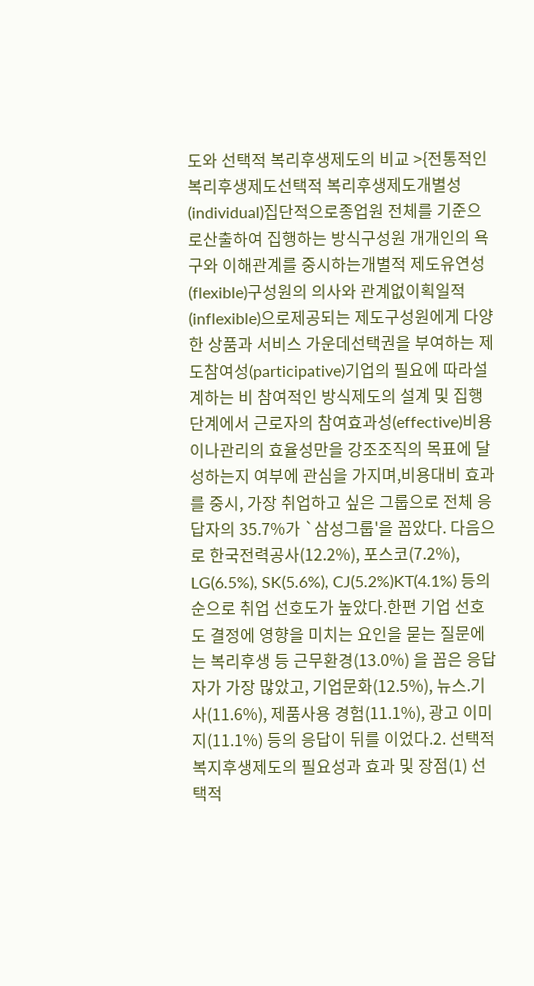도와 선택적 복리후생제도의 비교 >{전통적인 복리후생제도선택적 복리후생제도개별성(individual)집단적으로종업원 전체를 기준으로산출하여 집행하는 방식구성원 개개인의 욕구와 이해관계를 중시하는개별적 제도유연성(flexible)구성원의 의사와 관계없이획일적(inflexible)으로제공되는 제도구성원에게 다양한 상품과 서비스 가운데선택권을 부여하는 제도참여성(participative)기업의 필요에 따라설계하는 비 참여적인 방식제도의 설계 및 집행 단계에서 근로자의 참여효과성(effective)비용이나관리의 효율성만을 강조조직의 목표에 달성하는지 여부에 관심을 가지며,비용대비 효과를 중시, 가장 취업하고 싶은 그룹으로 전체 응답자의 35.7%가 `삼성그룹'을 꼽았다. 다음으로 한국전력공사(12.2%), 포스코(7.2%), LG(6.5%), SK(5.6%), CJ(5.2%)KT(4.1%) 등의 순으로 취업 선호도가 높았다.한편 기업 선호도 결정에 영향을 미치는 요인을 묻는 질문에는 복리후생 등 근무환경(13.0%) 을 꼽은 응답자가 가장 많았고, 기업문화(12.5%), 뉴스.기사(11.6%), 제품사용 경험(11.1%), 광고 이미지(11.1%) 등의 응답이 뒤를 이었다.2. 선택적 복지후생제도의 필요성과 효과 및 장점(1) 선택적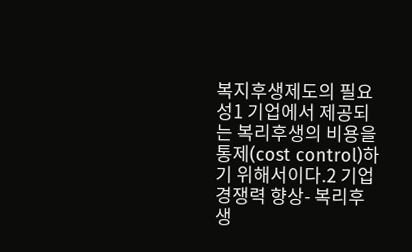복지후생제도의 필요성1 기업에서 제공되는 복리후생의 비용을 통제(cost control)하기 위해서이다.2 기업 경쟁력 향상- 복리후생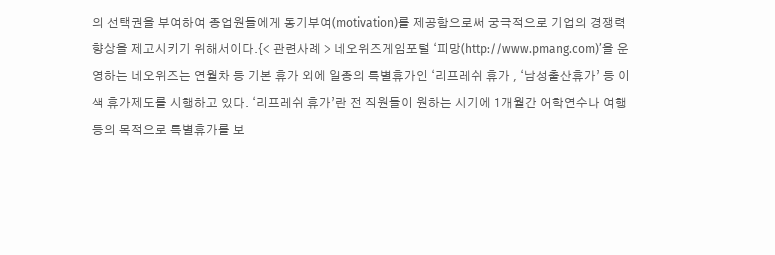의 선택권을 부여하여 종업원들에게 동기부여(motivation)를 제공함으로써 궁극적으로 기업의 경쟁력 향상을 제고시키기 위해서이다.{< 관련사례 > 네오위즈게임포털 ‘피망(http://www.pmang.com)’을 운영하는 네오위즈는 연월차 등 기본 휴가 외에 일종의 특별휴가인 ‘리프레쉬 휴가 , ‘남성출산휴가’ 등 이색 휴가제도를 시행하고 있다. ‘리프레쉬 휴가’란 전 직원들이 원하는 시기에 1개월간 어학연수나 여행 등의 목적으로 특별휴가를 보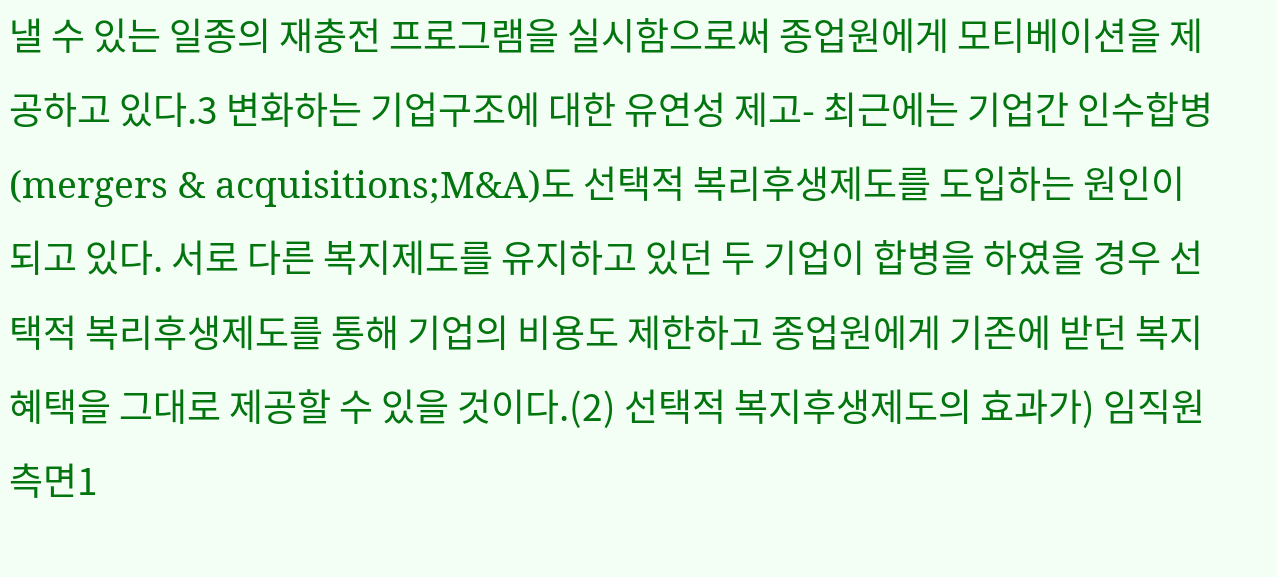낼 수 있는 일종의 재충전 프로그램을 실시함으로써 종업원에게 모티베이션을 제공하고 있다.3 변화하는 기업구조에 대한 유연성 제고- 최근에는 기업간 인수합병(mergers & acquisitions;M&A)도 선택적 복리후생제도를 도입하는 원인이 되고 있다. 서로 다른 복지제도를 유지하고 있던 두 기업이 합병을 하였을 경우 선택적 복리후생제도를 통해 기업의 비용도 제한하고 종업원에게 기존에 받던 복지혜택을 그대로 제공할 수 있을 것이다.(2) 선택적 복지후생제도의 효과가) 임직원 측면1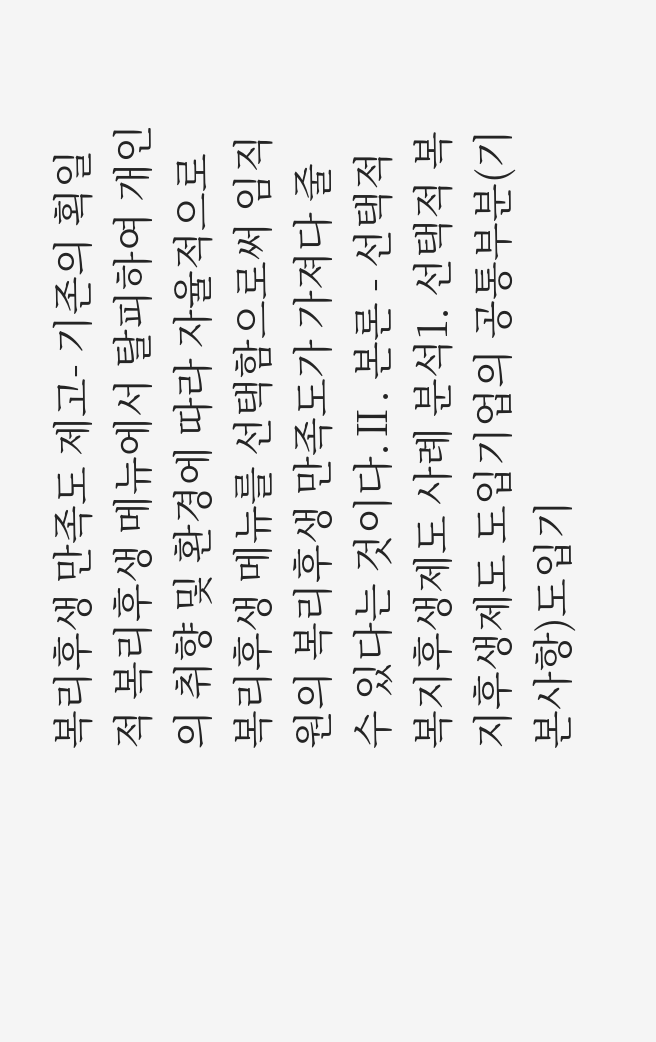복리후생 만족도 제고- 기존의 획일적 복리후생 메뉴에서 탈피하여 개인의 취향 및 환경에 따라 자율적으로 복리후생 메뉴를 선택함으로써 임직원의 복리후생 만족도가 가져다 줄 수 있다는 것이다.Ⅱ. 본론 - 선택적 복지후생제도 사례 분석1. 선택적 복지후생제도 도입기업의 공통부분(기본사항)도입기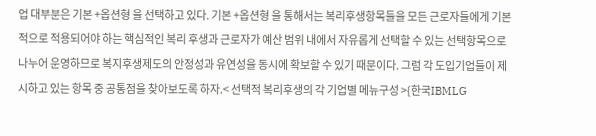업 대부분은 기본 +옵션형 을 선택하고 있다. 기본 +옵션형 을 통해서는 복리후생항목들을 모든 근로자들에게 기본적으로 적용되어야 하는 핵심적인 복리 후생과 근로자가 예산 범위 내에서 자유롭게 선택할 수 있는 선택항목으로 나누어 운영하므로 복지후생제도의 안정성과 유연성을 동시에 확보할 수 있기 때문이다. 그럼 각 도입기업들이 제시하고 있는 항목 중 공통점을 찾아보도록 하자.< 선택적 복리후생의 각 기업별 메뉴구성 >{한국IBMLG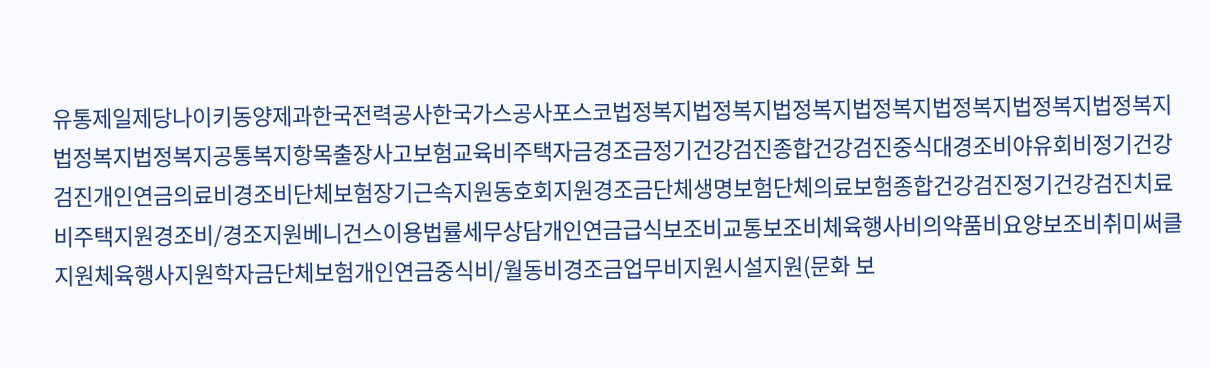유통제일제당나이키동양제과한국전력공사한국가스공사포스코법정복지법정복지법정복지법정복지법정복지법정복지법정복지법정복지법정복지공통복지항목출장사고보험교육비주택자금경조금정기건강검진종합건강검진중식대경조비야유회비정기건강검진개인연금의료비경조비단체보험장기근속지원동호회지원경조금단체생명보험단체의료보험종합건강검진정기건강검진치료비주택지원경조비/경조지원베니건스이용법률세무상담개인연금급식보조비교통보조비체육행사비의약품비요양보조비취미써클지원체육행사지원학자금단체보험개인연금중식비/월동비경조금업무비지원시설지원(문화 보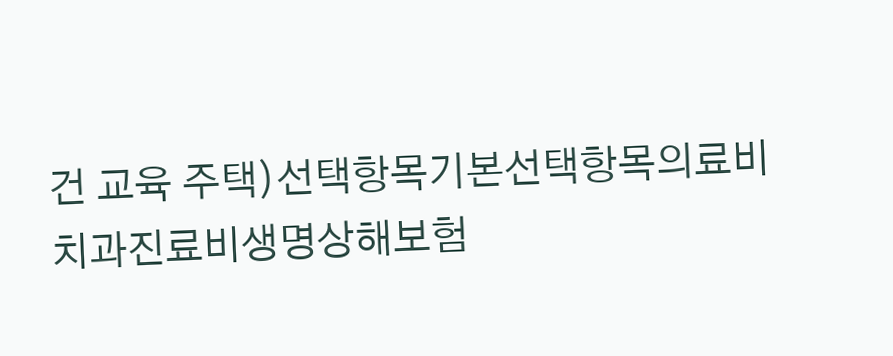건 교육 주택)선택항목기본선택항목의료비치과진료비생명상해보험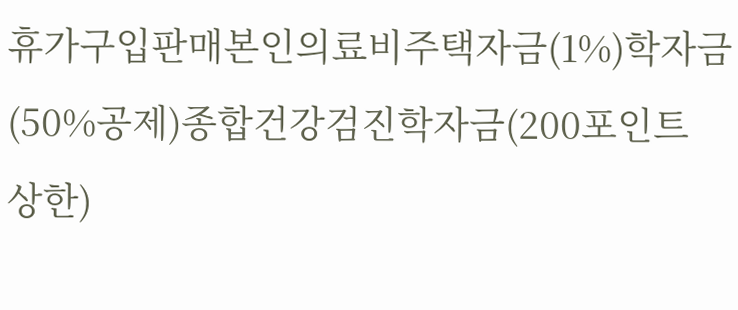휴가구입판매본인의료비주택자금(1%)학자금(50%공제)종합건강검진학자금(200포인트 상한)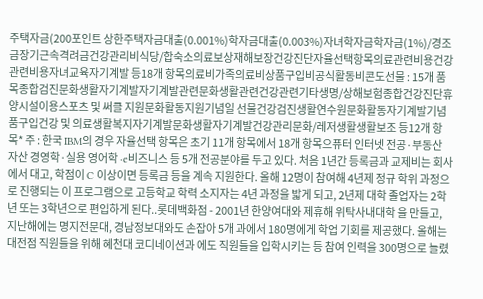주택자금(200포인트 상한주택자금대출(0.001%)학자금대출(0.003%)자녀학자금학자금(1%)/경조금장기근속격려금건강관리비식당/합숙소의료보상재해보장건강진단자율선택항목의료관련비용건강관련비용자녀교육자기계발 등18개 항목의료비가족의료비상품구입비공식활동비콘도선물 : 15개 품목종합검진문화생활자기계발자기계발관련문화생활관련건강관련기타생명/상해보험종합건강진단휴양시설이용스포츠 및 써클 지원문화활동지원기념일 선물건강검진생활연수원문화활동자기계발기념품구입건강 및 의료생활복지자기계발문화생활자기계발건강관리문화/레저생활생활보조 등12개 항목* 주 : 한국 IBM의 경우 자율선택 항목은 초기 11개 항목에서 18개 항목으퓨터 인터넷 전공·부동산 자산 경영학·실용 영어학 ·e비즈니스 등 5개 전공분야를 두고 있다. 처음 1년간 등록금과 교제비는 회사에서 대고, 학점이 C 이상이면 등록금 등을 계속 지원한다. 올해 12명이 참여해 4년제 정규 학위 과정으로 진행되는 이 프로그램으로 고등학교 학력 소지자는 4년 과정을 밟게 되고, 2년제 대학 졸업자는 2학년 또는 3학년으로 편입하게 된다..롯데백화점 - 2001년 한양여대와 제휴해 위탁사내대학 을 만들고, 지난해에는 명지전문대, 경남정보대와도 손잡아 5개 과에서 180명에게 학업 기회를 제공했다. 올해는 대전점 직원들을 위해 혜천대 코디네이션과 에도 직원들을 입학시키는 등 참여 인력을 300명으로 늘렸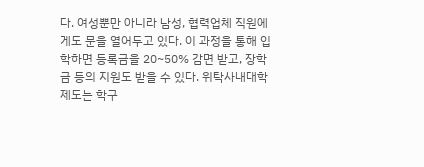다. 여성뿐만 아니라 남성, 협력업체 직원에게도 문을 열어두고 있다. 이 과정을 통해 입학하면 등록금을 20~50% 감면 받고, 장학금 등의 지원도 받을 수 있다. 위탁사내대학 제도는 학구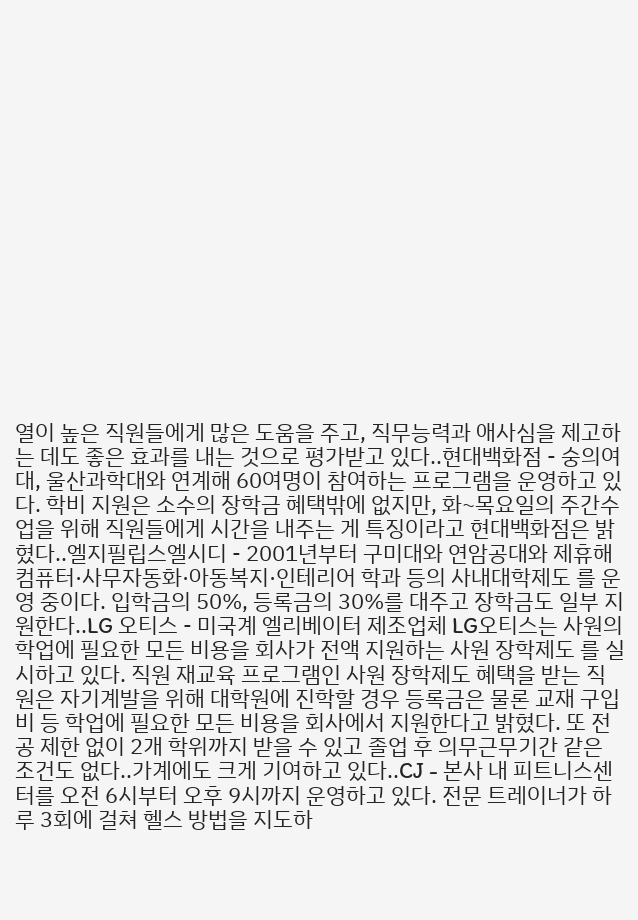열이 높은 직원들에게 많은 도움을 주고, 직무능력과 애사심을 제고하는 데도 좋은 효과를 내는 것으로 평가받고 있다..현대백화점 - 숭의여대, 울산과학대와 연계해 60여명이 참여하는 프로그램을 운영하고 있다. 학비 지원은 소수의 장학금 혜택밖에 없지만, 화~목요일의 주간수업을 위해 직원들에게 시간을 내주는 게 특징이라고 현대백화점은 밝혔다..엘지필립스엘시디 - 2001년부터 구미대와 연암공대와 제휴해 컴퓨터·사무자동화·아동복지·인테리어 학과 등의 사내대학제도 를 운영 중이다. 입학금의 50%, 등록금의 30%를 대주고 장학금도 일부 지원한다..LG 오티스 - 미국계 엘리베이터 제조업체 LG오티스는 사원의 학업에 필요한 모든 비용을 회사가 전액 지원하는 사원 장학제도 를 실시하고 있다. 직원 재교육 프로그램인 사원 장학제도 혜택을 받는 직원은 자기계발을 위해 대학원에 진학할 경우 등록금은 물론 교재 구입비 등 학업에 필요한 모든 비용을 회사에서 지원한다고 밝혔다. 또 전공 제한 없이 2개 학위까지 받을 수 있고 졸업 후 의무근무기간 같은 조건도 없다..가계에도 크게 기여하고 있다..CJ - 본사 내 피트니스센터를 오전 6시부터 오후 9시까지 운영하고 있다. 전문 트레이너가 하루 3회에 걸쳐 헬스 방법을 지도하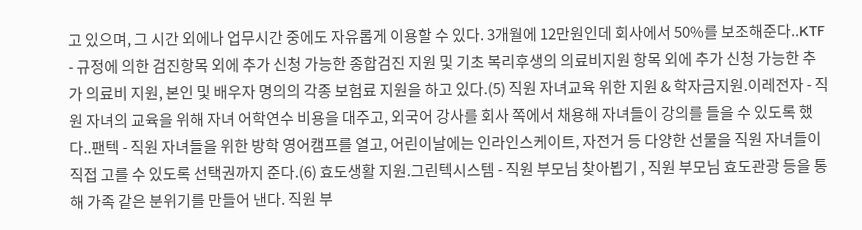고 있으며, 그 시간 외에나 업무시간 중에도 자유롭게 이용할 수 있다. 3개월에 12만원인데 회사에서 50%를 보조해준다..KTF - 규정에 의한 검진항목 외에 추가 신청 가능한 종합검진 지원 및 기초 복리후생의 의료비지원 항목 외에 추가 신청 가능한 추가 의료비 지원, 본인 및 배우자 명의의 각종 보험료 지원을 하고 있다.(5) 직원 자녀교육 위한 지원 & 학자금지원.이레전자 - 직원 자녀의 교육을 위해 자녀 어학연수 비용을 대주고, 외국어 강사를 회사 쪽에서 채용해 자녀들이 강의를 들을 수 있도록 했다..팬텍 - 직원 자녀들을 위한 방학 영어캠프를 열고, 어린이날에는 인라인스케이트, 자전거 등 다양한 선물을 직원 자녀들이 직접 고를 수 있도록 선택권까지 준다.(6) 효도생활 지원.그린텍시스템 - 직원 부모님 찾아뵙기 , 직원 부모님 효도관광 등을 통해 가족 같은 분위기를 만들어 낸다. 직원 부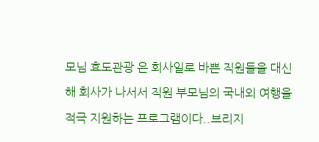모님 효도관광 은 회사일로 바쁜 직원들을 대신해 회사가 나서서 직원 부모님의 국내외 여행을 적극 지원하는 프로그램이다..브리지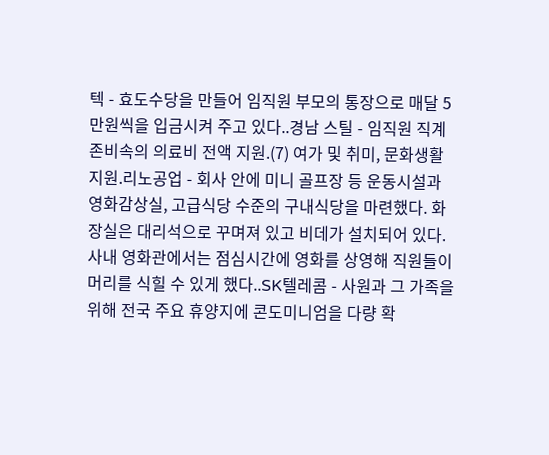텍 - 효도수당을 만들어 임직원 부모의 통장으로 매달 5만원씩을 입금시켜 주고 있다..경남 스틸 - 임직원 직계존비속의 의료비 전액 지원.(7) 여가 및 취미, 문화생활 지원.리노공업 - 회사 안에 미니 골프장 등 운동시설과 영화감상실, 고급식당 수준의 구내식당을 마련했다. 화장실은 대리석으로 꾸며져 있고 비데가 설치되어 있다. 사내 영화관에서는 점심시간에 영화를 상영해 직원들이 머리를 식힐 수 있게 했다..SK텔레콤 - 사원과 그 가족을 위해 전국 주요 휴양지에 콘도미니엄을 다량 확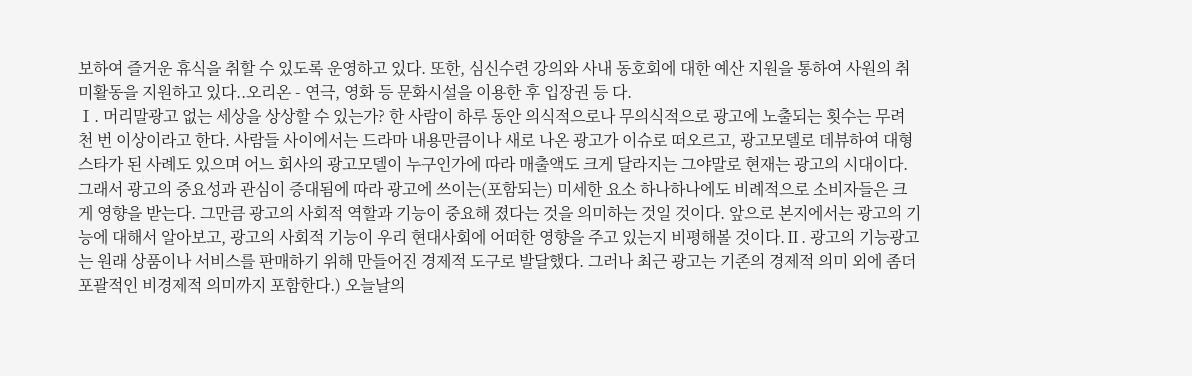보하여 즐거운 휴식을 취할 수 있도록 운영하고 있다. 또한, 심신수련 강의와 사내 동호회에 대한 예산 지원을 통하여 사원의 취미활동을 지원하고 있다..오리온 - 연극, 영화 등 문화시설을 이용한 후 입장권 등 다.
Ⅰ. 머리말광고 없는 세상을 상상할 수 있는가? 한 사람이 하루 동안 의식적으로나 무의식적으로 광고에 노출되는 횟수는 무려 천 번 이상이라고 한다. 사람들 사이에서는 드라마 내용만큼이나 새로 나온 광고가 이슈로 떠오르고, 광고모델로 데뷰하여 대형스타가 된 사례도 있으며 어느 회사의 광고모델이 누구인가에 따라 매출액도 크게 달라지는 그야말로 현재는 광고의 시대이다.그래서 광고의 중요성과 관심이 증대됨에 따라 광고에 쓰이는(포함되는) 미세한 요소 하나하나에도 비례적으로 소비자들은 크게 영향을 받는다. 그만큼 광고의 사회적 역할과 기능이 중요해 졌다는 것을 의미하는 것일 것이다. 앞으로 본지에서는 광고의 기능에 대해서 알아보고, 광고의 사회적 기능이 우리 현대사회에 어떠한 영향을 주고 있는지 비평해볼 것이다.Ⅱ. 광고의 기능광고는 원래 상품이나 서비스를 판매하기 위해 만들어진 경제적 도구로 발달했다. 그러나 최근 광고는 기존의 경제적 의미 외에 좀더 포괄적인 비경제적 의미까지 포함한다.) 오늘날의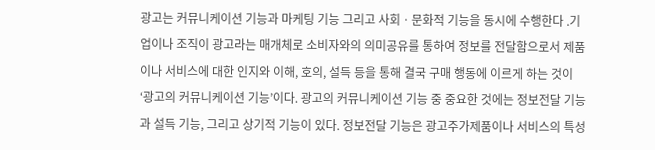광고는 커뮤니케이션 기능과 마케팅 기능 그리고 사회ㆍ문화적 기능을 동시에 수행한다 .기업이나 조직이 광고라는 매개체로 소비자와의 의미공유를 통하여 정보를 전달함으로서 제품이나 서비스에 대한 인지와 이해, 호의, 설득 등을 통해 결국 구매 행동에 이르게 하는 것이 ‘광고의 커뮤니케이션 기능’이다. 광고의 커뮤니케이션 기능 중 중요한 것에는 정보전달 기능과 설득 기능, 그리고 상기적 기능이 있다. 정보전달 기능은 광고주가제품이나 서비스의 특성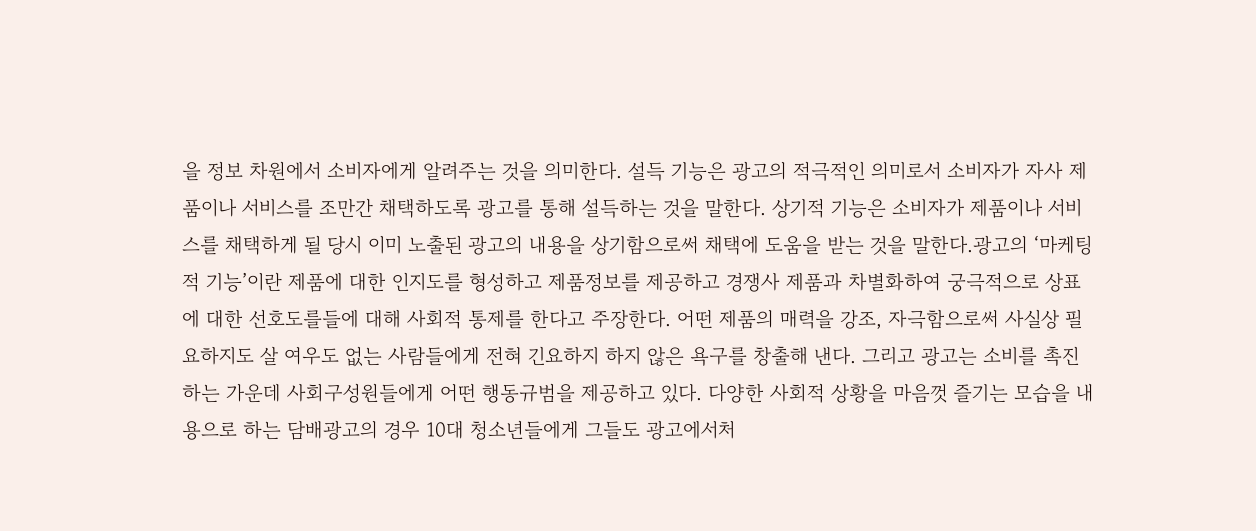을 정보 차원에서 소비자에게 알려주는 것을 의미한다. 설득 기능은 광고의 적극적인 의미로서 소비자가 자사 제품이나 서비스를 조만간 채택하도록 광고를 통해 설득하는 것을 말한다. 상기적 기능은 소비자가 제품이나 서비스를 채택하게 될 당시 이미 노출된 광고의 내용을 상기함으로써 채택에 도움을 받는 것을 말한다.광고의 ‘마케팅적 기능’이란 제품에 대한 인지도를 형성하고 제품정보를 제공하고 경쟁사 제품과 차별화하여 궁극적으로 상표에 대한 선호도를들에 대해 사회적 통제를 한다고 주장한다. 어떤 제품의 매력을 강조, 자극함으로써 사실상 필요하지도 살 여우도 없는 사람들에게 전혀 긴요하지 하지 않은 욕구를 창출해 낸다. 그리고 광고는 소비를 촉진하는 가운데 사회구성원들에게 어떤 행동규범을 제공하고 있다. 다양한 사회적 상황을 마음껏 즐기는 모습을 내용으로 하는 담배광고의 경우 10대 청소년들에게 그들도 광고에서처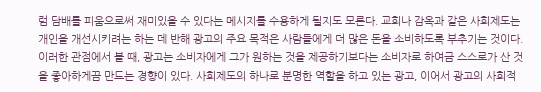럼 담배를 피움으로써 재미있을 수 있다는 메시지를 수용하게 될지도 모른다. 교회나 감옥과 같은 사회제도는 개인을 개선시키려는 하는 데 반해 광고의 주요 목적은 사람들에게 더 많은 돈을 소비하도록 부추기는 것이다. 이러한 관점에서 볼 때, 광고는 소비자에게 그가 원하는 것을 제공하기보다는 소비자로 하여금 스스로가 산 것을 좋아하게끔 만드는 경향이 있다. 사회제도의 하나로 분명한 역할을 하고 있는 광고, 이어서 광고의 사회적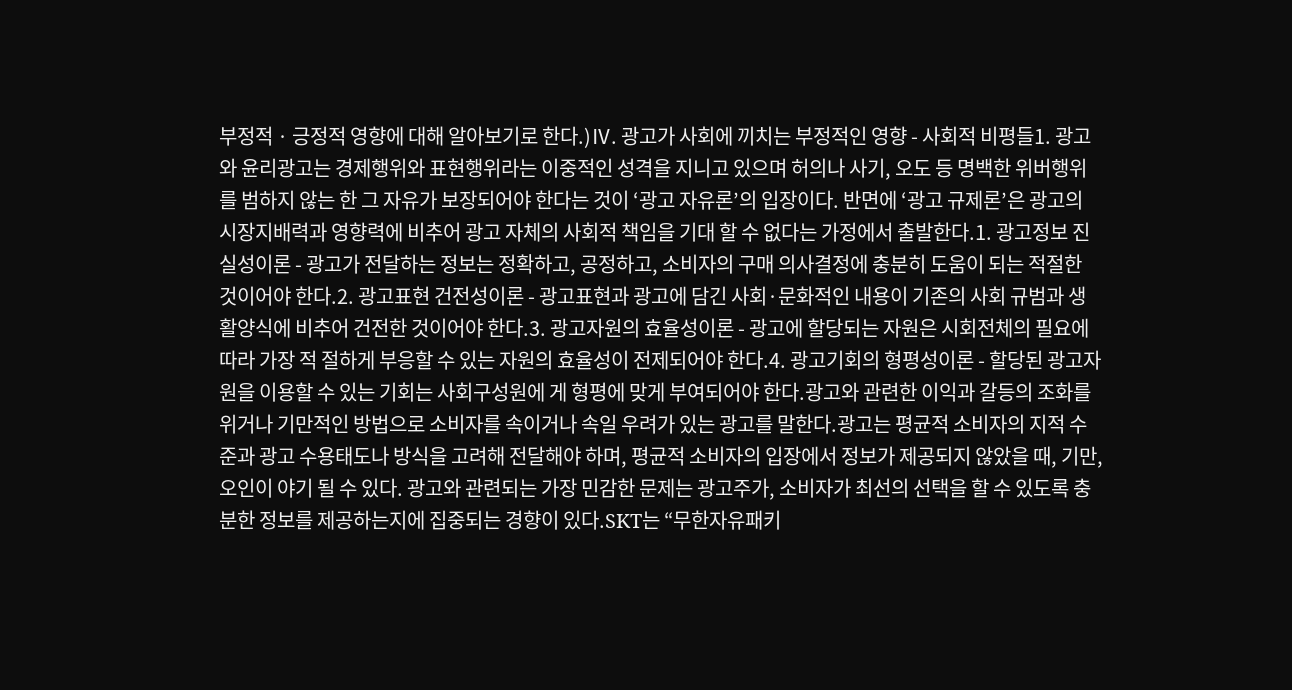부정적 · 긍정적 영향에 대해 알아보기로 한다.)Ⅳ. 광고가 사회에 끼치는 부정적인 영향 - 사회적 비평들1. 광고와 윤리광고는 경제행위와 표현행위라는 이중적인 성격을 지니고 있으며 허의나 사기, 오도 등 명백한 위버행위를 범하지 않는 한 그 자유가 보장되어야 한다는 것이 ‘광고 자유론’의 입장이다. 반면에 ‘광고 규제론’은 광고의 시장지배력과 영향력에 비추어 광고 자체의 사회적 책임을 기대 할 수 없다는 가정에서 출발한다.1. 광고정보 진실성이론 - 광고가 전달하는 정보는 정확하고, 공정하고, 소비자의 구매 의사결정에 충분히 도움이 되는 적절한 것이어야 한다.2. 광고표현 건전성이론 - 광고표현과 광고에 담긴 사회·문화적인 내용이 기존의 사회 규범과 생활양식에 비추어 건전한 것이어야 한다.3. 광고자원의 효율성이론 - 광고에 할당되는 자원은 시회전체의 필요에 따라 가장 적 절하게 부응할 수 있는 자원의 효율성이 전제되어야 한다.4. 광고기회의 형평성이론 - 할당된 광고자원을 이용할 수 있는 기회는 사회구성원에 게 형평에 맞게 부여되어야 한다.광고와 관련한 이익과 갈등의 조화를 위거나 기만적인 방법으로 소비자를 속이거나 속일 우려가 있는 광고를 말한다.광고는 평균적 소비자의 지적 수준과 광고 수용태도나 방식을 고려해 전달해야 하며, 평균적 소비자의 입장에서 정보가 제공되지 않았을 때, 기만, 오인이 야기 될 수 있다. 광고와 관련되는 가장 민감한 문제는 광고주가, 소비자가 최선의 선택을 할 수 있도록 충분한 정보를 제공하는지에 집중되는 경향이 있다.SKT는 “무한자유패키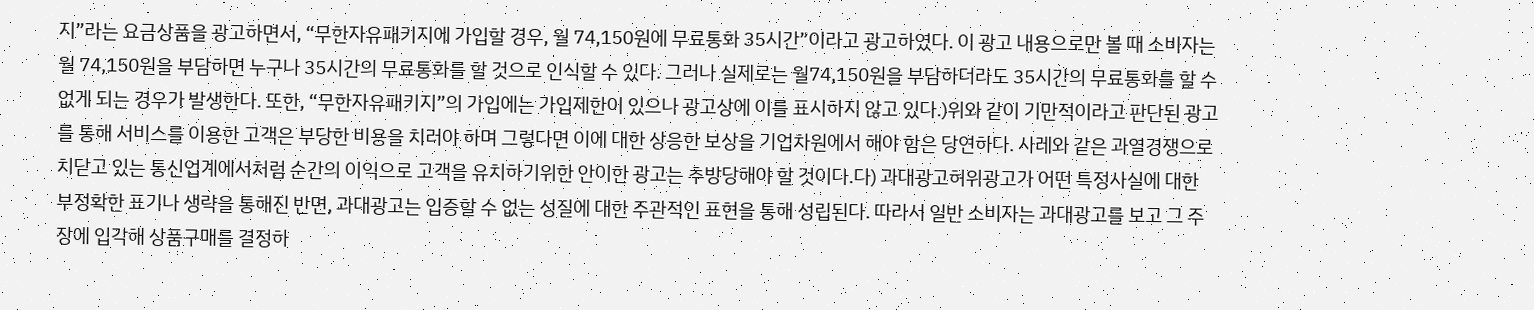지”라는 요금상품을 광고하면서, “무한자유패키지에 가입할 경우, 월 74,150원에 무료통화 35시간”이라고 광고하였다. 이 광고 내용으로만 볼 때 소비자는 월 74,150원을 부담하면 누구나 35시간의 무료통화를 할 것으로 인식할 수 있다. 그러나 실제로는 월74,150원을 부담하더라도 35시간의 무료통화를 할 수 없게 되는 경우가 발생한다. 또한, “무한자유패키지”의 가입에는 가입제한이 있으나 광고상에 이를 표시하지 않고 있다.)위와 같이 기만적이라고 판단된 광고를 통해 서비스를 이용한 고객은 부당한 비용을 치러야 하며 그렇다면 이에 대한 상응한 보상을 기업차원에서 해야 함은 당연하다. 사레와 같은 과열경쟁으로 치닫고 있는 통신업계에서처럼 순간의 이익으로 고객을 유치하기위한 안이한 광고는 추방당해야 할 것이다.다) 과대광고허위광고가 어떤 특정사실에 대한 부정확한 표기나 생략을 통해진 반면, 과대광고는 입증할 수 없는 성질에 대한 주관적인 표현을 통해 성립된다. 따라서 일반 소비자는 과대광고를 보고 그 주장에 입각해 상품구매를 결정하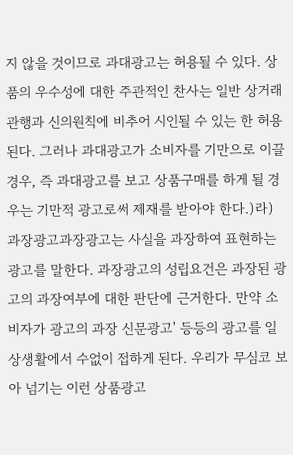지 않을 것이므로 과대광고는 허용될 수 있다. 상품의 우수성에 대한 주관적인 찬사는 일반 상거래 관행과 신의원칙에 비추어 시인될 수 있는 한 허용된다. 그러나 과대광고가 소비자를 기만으로 이끌 경우, 즉 과대광고를 보고 상품구매를 하게 될 경우는 기만적 광고로써 제재를 받아야 한다.)라) 과장광고과장광고는 사실을 과장하여 표현하는 광고를 말한다. 과장광고의 성립요건은 과장된 광고의 과장여부에 대한 판단에 근거한다. 만약 소비자가 광고의 과장 신문광고' 등등의 광고를 일상생활에서 수없이 접하게 된다. 우리가 무심코 보아 넘기는 이런 상품광고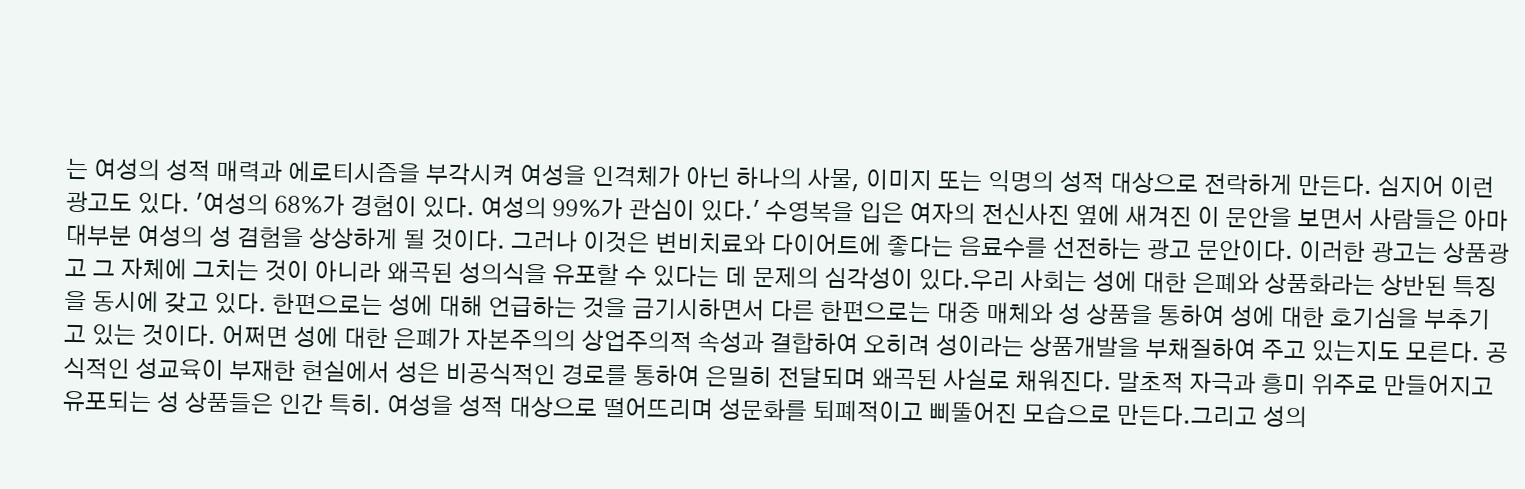는 여성의 성적 매력과 에로티시즘을 부각시켜 여성을 인격체가 아닌 하나의 사물, 이미지 또는 익명의 성적 대상으로 전락하게 만든다. 심지어 이런 광고도 있다. '여성의 68%가 경험이 있다. 여성의 99%가 관심이 있다.' 수영복을 입은 여자의 전신사진 옆에 새겨진 이 문안을 보면서 사람들은 아마 대부분 여성의 성 겸험을 상상하게 될 것이다. 그러나 이것은 변비치료와 다이어트에 좋다는 음료수를 선전하는 광고 문안이다. 이러한 광고는 상품광고 그 자체에 그치는 것이 아니라 왜곡된 성의식을 유포할 수 있다는 데 문제의 심각성이 있다.우리 사회는 성에 대한 은폐와 상품화라는 상반된 특징을 동시에 갖고 있다. 한편으로는 성에 대해 언급하는 것을 금기시하면서 다른 한편으로는 대중 매체와 성 상품을 통하여 성에 대한 호기심을 부추기고 있는 것이다. 어쩌면 성에 대한 은폐가 자본주의의 상업주의적 속성과 결합하여 오히려 성이라는 상품개발을 부채질하여 주고 있는지도 모른다. 공식적인 성교육이 부재한 현실에서 성은 비공식적인 경로를 통하여 은밀히 전달되며 왜곡된 사실로 채워진다. 말초적 자극과 흥미 위주로 만들어지고 유포되는 성 상품들은 인간 특히. 여성을 성적 대상으로 떨어뜨리며 성문화를 퇴폐적이고 삐뚤어진 모습으로 만든다.그리고 성의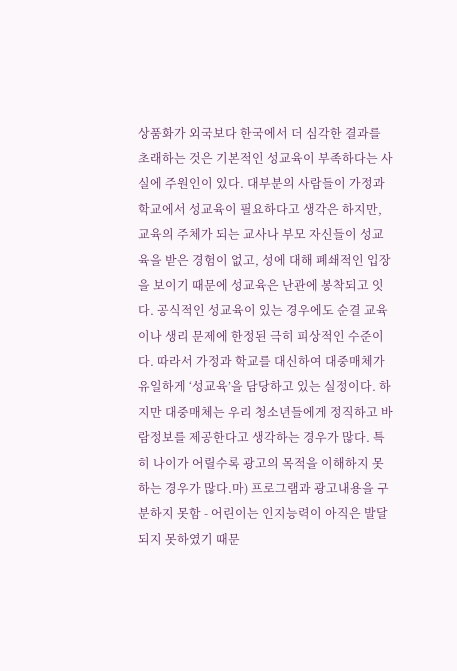상품화가 외국보다 한국에서 더 심각한 결과를 초래하는 것은 기본적인 성교육이 부족하다는 사실에 주원인이 있다. 대부분의 사람들이 가정과 학교에서 성교육이 필요하다고 생각은 하지만, 교육의 주체가 되는 교사나 부모 자신들이 성교육을 받은 경험이 없고, 성에 대해 폐쇄적인 입장을 보이기 때문에 성교육은 난관에 봉착되고 잇다. 공식적인 성교육이 있는 경우에도 순결 교육이나 생리 문제에 한정된 극히 피상적인 수준이다. 따라서 가정과 학교를 대신하여 대중매체가 유일하게 ‘성교육’을 담당하고 있는 실정이다. 하지만 대중매체는 우리 청소년들에게 정직하고 바람정보를 제공한다고 생각하는 경우가 많다. 특히 나이가 어릴수록 광고의 목적을 이해하지 못하는 경우가 많다.마) 프로그램과 광고내용을 구분하지 못함 - 어린이는 인지능력이 아직은 발달되지 못하였기 때문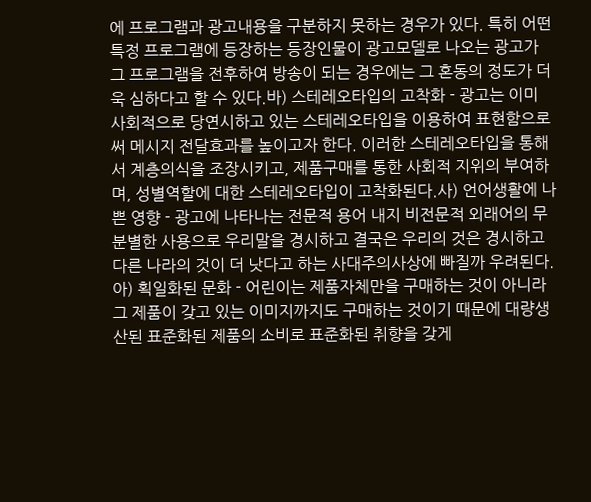에 프로그램과 광고내용을 구분하지 못하는 경우가 있다. 특히 어떤 특정 프로그램에 등장하는 등장인물이 광고모델로 나오는 광고가 그 프로그램을 전후하여 방송이 되는 경우에는 그 혼동의 정도가 더욱 심하다고 할 수 있다.바) 스테레오타입의 고착화 - 광고는 이미 사회적으로 당연시하고 있는 스테레오타입을 이용하여 표현함으로써 메시지 전달효과를 높이고자 한다. 이러한 스테레오타입을 통해서 계층의식을 조장시키고, 제품구매를 통한 사회적 지위의 부여하며, 성별역할에 대한 스테레오타입이 고착화된다.사) 언어생활에 나쁜 영향 - 광고에 나타나는 전문적 용어 내지 비전문적 외래어의 무분별한 사용으로 우리말을 경시하고 결국은 우리의 것은 경시하고 다른 나라의 것이 더 낫다고 하는 사대주의사상에 빠질까 우려된다.아) 획일화된 문화 - 어린이는 제품자체만을 구매하는 것이 아니라 그 제품이 갖고 있는 이미지까지도 구매하는 것이기 때문에 대량생산된 표준화된 제품의 소비로 표준화된 취향을 갖게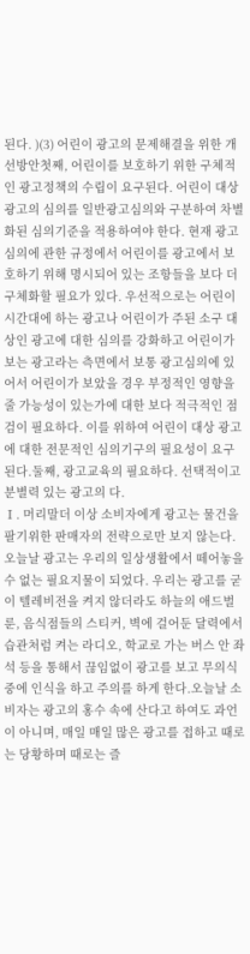된다. )(3) 어린이 광고의 문제해결을 위한 개선방안첫째, 어린이를 보호하기 위한 구체적인 광고정책의 수립이 요구된다. 어린이 대상 광고의 심의를 일반광고심의와 구분하여 차별화된 심의기준을 적용하여야 한다. 현재 광고심의에 관한 규정에서 어린이를 광고에서 보호하기 위해 명시되어 있는 조항들을 보다 더 구체화할 필요가 있다. 우선적으로는 어린이 시간대에 하는 광고나 어린이가 주된 소구 대상인 광고에 대한 심의를 강화하고 어린이가 보는 광고라는 측면에서 보통 광고심의에 있어서 어린이가 보았을 경우 부정적인 영향을 줄 가능성이 있는가에 대한 보다 적극적인 점검이 필요하다. 이를 위하여 어린이 대상 광고에 대한 전문적인 심의기구의 필요성이 요구된다.둘째, 광고교육의 필요하다. 선택적이고 분별력 있는 광고의 다.
Ⅰ. 머리말더 이상 소비자에게 광고는 물건을 팔기위한 판매자의 전략으로만 보지 않는다. 오늘날 광고는 우리의 일상생활에서 떼어놓을 수 없는 필요지물이 되었다. 우리는 광고를 굳이 텔레비전을 켜지 않더라도 하늘의 애드벌룬, 음식점들의 스티커, 벽에 걸어둔 달력에서 습관처럼 켜는 라디오, 학교로 가는 버스 안 좌석 등을 통해서 끊임없이 광고를 보고 무의식중에 인식을 하고 주의를 하게 한다.오늘날 소비자는 광고의 홍수 속에 산다고 하여도 과언이 아니며, 매일 매일 많은 광고를 접하고 때로는 당황하며 때로는 즐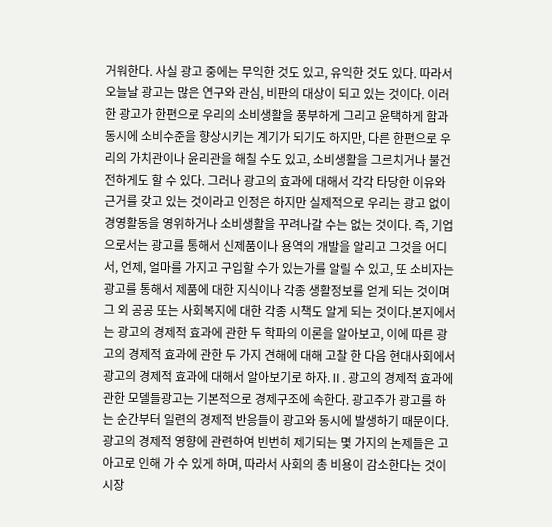거워한다. 사실 광고 중에는 무익한 것도 있고, 유익한 것도 있다. 따라서 오늘날 광고는 많은 연구와 관심, 비판의 대상이 되고 있는 것이다. 이러한 광고가 한편으로 우리의 소비생활을 풍부하게 그리고 윤택하게 함과 동시에 소비수준을 향상시키는 계기가 되기도 하지만, 다른 한편으로 우리의 가치관이나 윤리관을 해칠 수도 있고, 소비생활을 그르치거나 불건전하게도 할 수 있다. 그러나 광고의 효과에 대해서 각각 타당한 이유와 근거를 갖고 있는 것이라고 인정은 하지만 실제적으로 우리는 광고 없이 경영활동을 영위하거나 소비생활을 꾸려나갈 수는 없는 것이다. 즉, 기업으로서는 광고를 통해서 신제품이나 용역의 개발을 알리고 그것을 어디서, 언제, 얼마를 가지고 구입할 수가 있는가를 알릴 수 있고, 또 소비자는 광고를 통해서 제품에 대한 지식이나 각종 생활정보를 얻게 되는 것이며 그 외 공공 또는 사회복지에 대한 각종 시책도 알게 되는 것이다.본지에서는 광고의 경제적 효과에 관한 두 학파의 이론을 알아보고, 이에 따른 광고의 경제적 효과에 관한 두 가지 견해에 대해 고찰 한 다음 현대사회에서 광고의 경제적 효과에 대해서 알아보기로 하자.Ⅱ. 광고의 경제적 효과에 관한 모델들광고는 기본적으로 경제구조에 속한다. 광고주가 광고를 하는 순간부터 일련의 경제적 반응들이 광고와 동시에 발생하기 때문이다. 광고의 경제적 영향에 관련하여 빈번히 제기되는 몇 가지의 논제들은 고아고로 인해 가 수 있게 하며, 따라서 사회의 총 비용이 감소한다는 것이 시장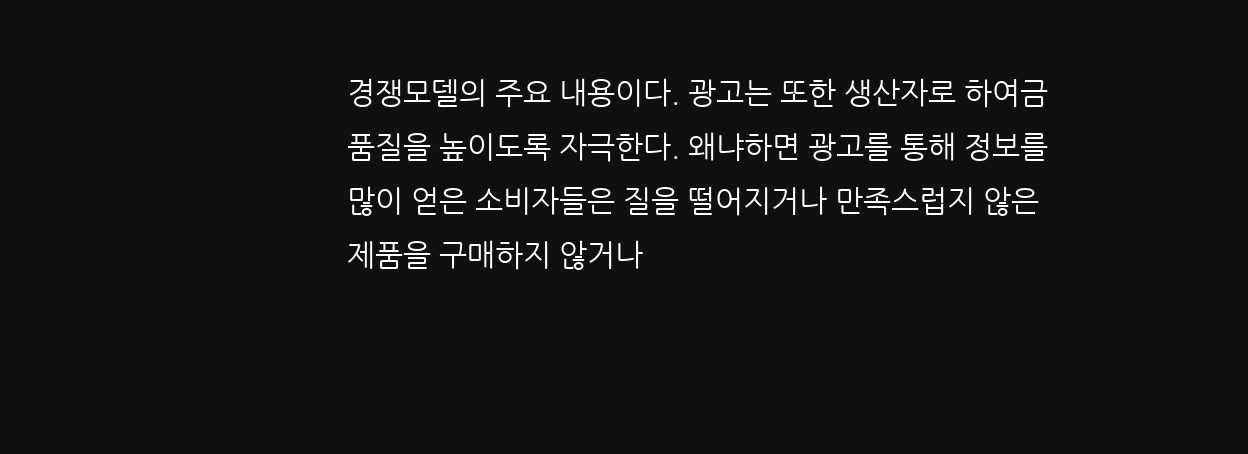경쟁모델의 주요 내용이다. 광고는 또한 생산자로 하여금 품질을 높이도록 자극한다. 왜냐하면 광고를 통해 정보를 많이 얻은 소비자들은 질을 떨어지거나 만족스럽지 않은 제품을 구매하지 않거나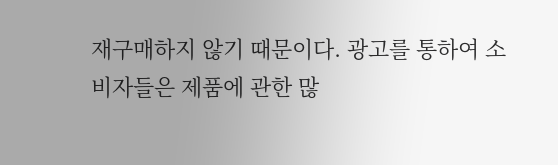재구매하지 않기 때문이다. 광고를 통하여 소비자들은 제품에 관한 많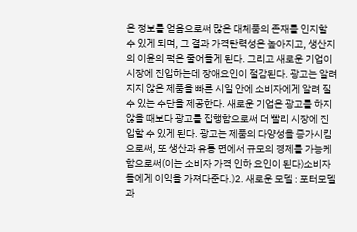은 정보를 얻음으로써 많은 대체품의 존재를 인지할 수 있게 되며, 그 결과 가격탄력성은 높아지고, 생산지의 이윤의 퍽은 줄어들게 된다. 그리고 새로운 기업이 시장에 진입하는데 장애요인이 절감된다. 광고는 알려지지 않은 제품을 빠른 시일 안에 소비자에게 알려 질 수 있는 수단을 제공한다. 새로운 기업은 광고를 하지 않을 때보다 광고를 집행함으로써 더 빨리 시장에 진입할 수 있게 된다. 광고는 제품의 다양성을 증가시킴으로써, 또 생산과 유통 면에서 규모의 경제를 가능케 함으로써(이는 소비자 가격 인하 요인이 된다)소비자들에게 이익을 가져다준다.)2. 새로운 모델 : 포터모델과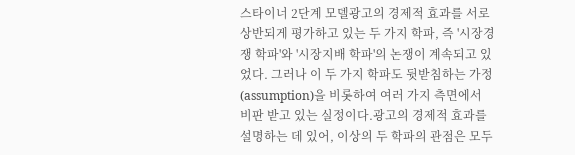스타이너 2단계 모델광고의 경제적 효과를 서로 상반되게 평가하고 있는 두 가지 학파, 즉 '시장경쟁 학파'와 '시장지배 학파'의 논쟁이 계속되고 있었다. 그러나 이 두 가지 학파도 뒷받침하는 가정(assumption)을 비롯하여 여러 가지 측면에서 비판 받고 있는 실정이다.광고의 경제적 효과를 설명하는 데 있어, 이상의 두 학파의 관점은 모두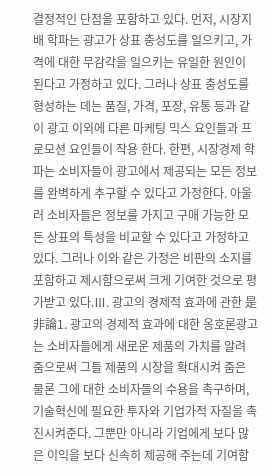결정적인 단점을 포함하고 있다. 먼저, 시장지배 학파는 광고가 상표 충성도를 일으키고, 가격에 대한 무감각을 일으키는 유일한 원인이 된다고 가정하고 있다. 그러나 상표 충성도를 형성하는 데는 품질, 가격, 포장, 유통 등과 같이 광고 이외에 다른 마케팅 믹스 요인들과 프로모션 요인들이 작용 한다. 한편, 시장경제 학파는 소비자들이 광고에서 제공되는 모든 정보를 완벽하게 추구할 수 있다고 가정한다. 아울러 소비자들은 정보를 가지고 구매 가능한 모든 상표의 특성을 비교할 수 있다고 가정하고 있다. 그러나 이와 같은 가정은 비판의 소지를 포함하고 제시함으로써 크게 기여한 것으로 평가받고 있다.Ⅲ. 광고의 경제적 효과에 관한 是非論1. 광고의 경제적 효과에 대한 옹호론광고는 소비자들에게 새로운 제품의 가치를 알려 줌으로써 그들 제품의 시장을 확대시켜 줌은 물론 그에 대한 소비자들의 수용을 촉구하며, 기술혁신에 필요한 투자와 기업가적 자질을 촉진시켜준다. 그뿐만 아니라 기업에게 보다 많은 이익을 보다 신속히 제공해 주는데 기여함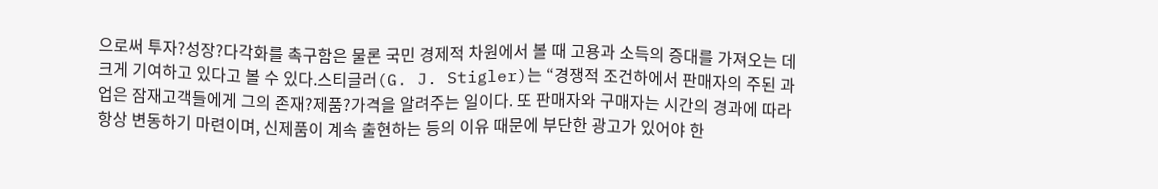으로써 투자?성장?다각화를 촉구함은 물론 국민 경제적 차원에서 볼 때 고용과 소득의 증대를 가져오는 데 크게 기여하고 있다고 볼 수 있다.스티글러(G. J. Stigler)는 “경쟁적 조건하에서 판매자의 주된 과업은 잠재고객들에게 그의 존재?제품?가격을 알려주는 일이다. 또 판매자와 구매자는 시간의 경과에 따라 항상 변동하기 마련이며, 신제품이 계속 출현하는 등의 이유 때문에 부단한 광고가 있어야 한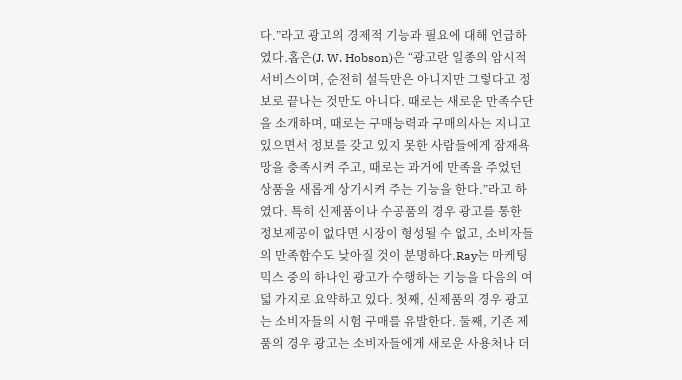다.”라고 광고의 경제적 기능과 필요에 대해 언급하였다.홉은(J. W. Hobson)은 “광고란 일종의 암시적 서비스이며, 순전히 설득만은 아니지만 그렇다고 정보로 끝나는 것만도 아니다. 때로는 새로운 만족수단을 소개하며, 때로는 구매능력과 구매의사는 지니고 있으면서 정보를 갖고 있지 못한 사람들에게 잠재욕망을 충족시켜 주고, 때로는 과거에 만족을 주었던 상품을 새롭게 상기시켜 주는 기능을 한다.”라고 하였다. 특히 신제품이나 수공품의 경우 광고를 통한 정보제공이 없다면 시장이 형성될 수 없고, 소비자들의 만족함수도 낮아질 것이 분명하다.Ray는 마케팅 믹스 중의 하나인 광고가 수행하는 기능을 다음의 여덟 가지로 요약하고 있다. 첫째, 신제품의 경우 광고는 소비자들의 시험 구매를 유발한다. 둘째, 기존 제품의 경우 광고는 소비자들에게 새로운 사용처나 더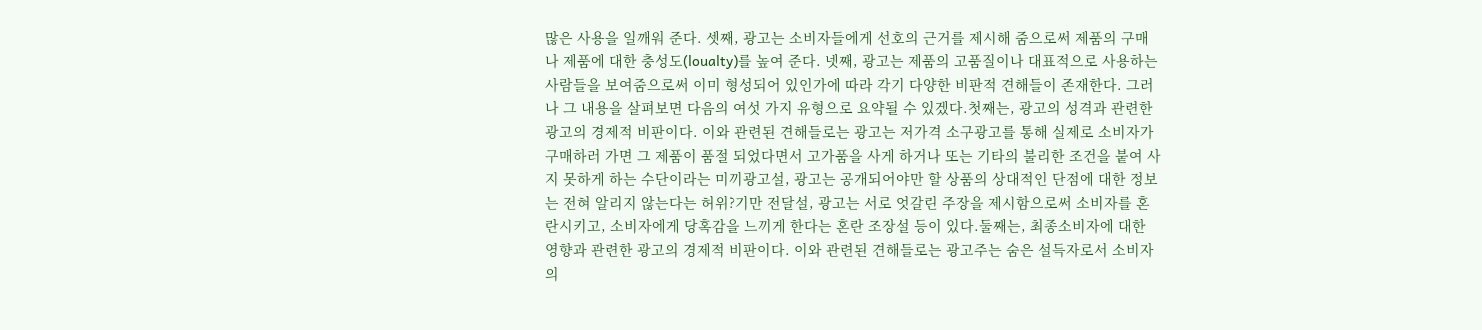많은 사용을 일깨워 준다. 셋째, 광고는 소비자들에게 선호의 근거를 제시해 줌으로써 제품의 구매나 제품에 대한 충성도(loualty)를 높여 준다. 넷째, 광고는 제품의 고품질이나 대표적으로 사용하는 사람들을 보여줌으로써 이미 형성되어 있인가에 따라 각기 다양한 비판적 견해들이 존재한다. 그러나 그 내용을 살펴보면 다음의 여섯 가지 유형으로 요약될 수 있겠다.첫째는, 광고의 성격과 관련한 광고의 경제적 비판이다. 이와 관련된 견해들로는 광고는 저가격 소구광고를 통해 실제로 소비자가 구매하러 가면 그 제품이 품절 되었다면서 고가품을 사게 하거나 또는 기타의 불리한 조건을 붙여 사지 못하게 하는 수단이라는 미끼광고설, 광고는 공개되어야만 할 상품의 상대적인 단점에 대한 정보는 전혀 알리지 않는다는 허위?기만 전달설, 광고는 서로 엇갈린 주장을 제시함으로써 소비자를 혼란시키고, 소비자에게 당혹감을 느끼게 한다는 혼란 조장설 등이 있다.둘째는, 최종소비자에 대한 영향과 관련한 광고의 경제적 비판이다. 이와 관련된 견해들로는 광고주는 숨은 설득자로서 소비자의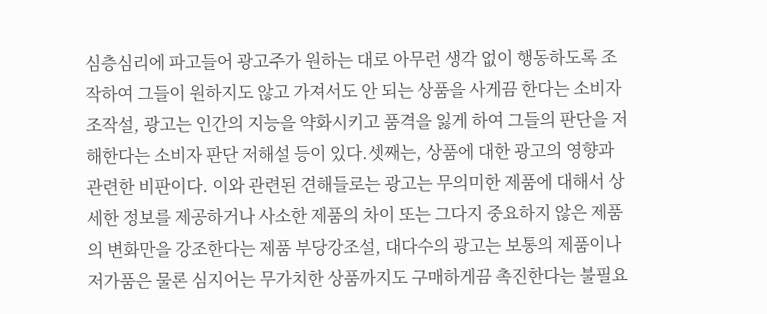심층심리에 파고들어 광고주가 원하는 대로 아무런 생각 없이 행동하도록 조작하여 그들이 원하지도 않고 가져서도 안 되는 상품을 사게끔 한다는 소비자 조작설, 광고는 인간의 지능을 약화시키고 품격을 잃게 하여 그들의 판단을 저해한다는 소비자 판단 저해설 등이 있다.셋째는, 상품에 대한 광고의 영향과 관련한 비판이다. 이와 관련된 견해들로는 광고는 무의미한 제품에 대해서 상세한 정보를 제공하거나 사소한 제품의 차이 또는 그다지 중요하지 않은 제품의 변화만을 강조한다는 제품 부당강조설, 대다수의 광고는 보통의 제품이나 저가품은 물론 심지어는 무가치한 상품까지도 구매하게끔 촉진한다는 불필요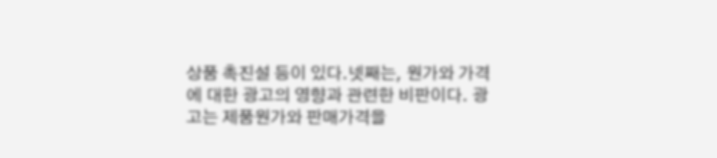상품 촉진설 등이 있다.넷째는, 원가와 가격에 대한 광고의 영향과 관련한 비판이다. 광고는 제품원가와 판매가격을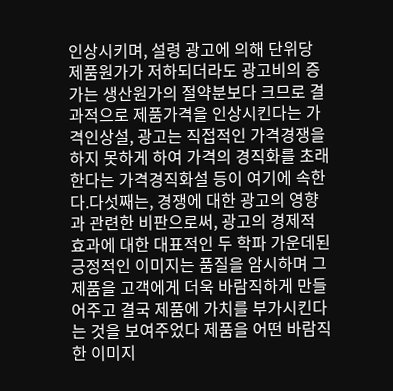인상시키며, 설령 광고에 의해 단위당 제품원가가 저하되더라도 광고비의 증가는 생산원가의 절약분보다 크므로 결과적으로 제품가격을 인상시킨다는 가격인상설, 광고는 직접적인 가격경쟁을 하지 못하게 하여 가격의 경직화를 초래한다는 가격경직화설 등이 여기에 속한다.다섯째는, 경쟁에 대한 광고의 영향과 관련한 비판으로써, 광고의 경제적 효과에 대한 대표적인 두 학파 가운데된 긍정적인 이미지는 품질을 암시하며 그 제품을 고객에게 더욱 바람직하게 만들어주고 결국 제품에 가치를 부가시킨다는 것을 보여주었다 제품을 어떤 바람직한 이미지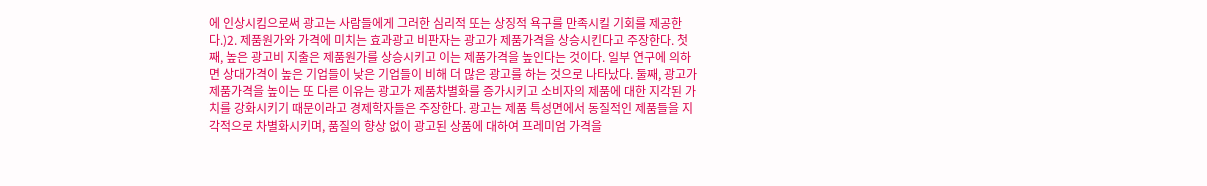에 인상시킴으로써 광고는 사람들에게 그러한 심리적 또는 상징적 욕구를 만족시킬 기회를 제공한다.)2. 제품원가와 가격에 미치는 효과광고 비판자는 광고가 제품가격을 상승시킨다고 주장한다. 첫째, 높은 광고비 지출은 제품원가를 상승시키고 이는 제품가격을 높인다는 것이다. 일부 연구에 의하면 상대가격이 높은 기업들이 낮은 기업들이 비해 더 많은 광고를 하는 것으로 나타났다. 둘째, 광고가 제품가격을 높이는 또 다른 이유는 광고가 제품차별화를 증가시키고 소비자의 제품에 대한 지각된 가치를 강화시키기 때문이라고 경제학자들은 주장한다. 광고는 제품 특성면에서 동질적인 제품들을 지각적으로 차별화시키며, 품질의 향상 없이 광고된 상품에 대하여 프레미엄 가격을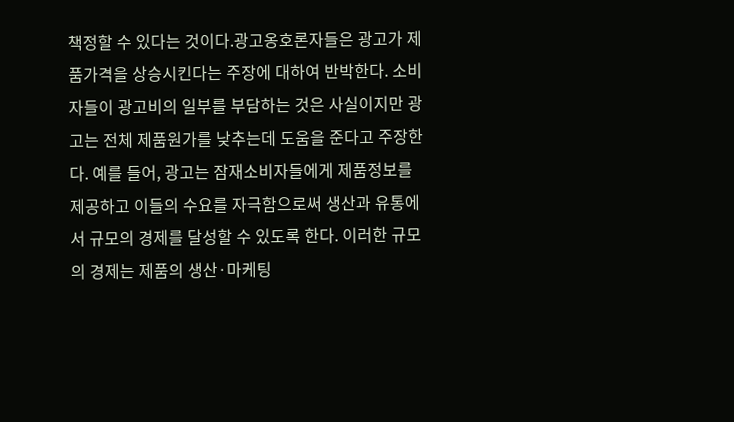책정할 수 있다는 것이다.광고옹호론자들은 광고가 제품가격을 상승시킨다는 주장에 대하여 반박한다. 소비자들이 광고비의 일부를 부담하는 것은 사실이지만 광고는 전체 제품원가를 낮추는데 도움을 준다고 주장한다. 예를 들어, 광고는 잠재소비자들에게 제품정보를 제공하고 이들의 수요를 자극함으로써 생산과 유통에서 규모의 경제를 달성할 수 있도록 한다. 이러한 규모의 경제는 제품의 생산·마케팅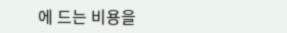에 드는 비용을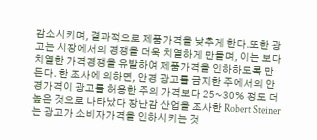감소시키며, 결과적으로 제품가격을 낮추게 한다.또한 광고는 시장에서의 경쟁을 더욱 치열하게 만들며, 이는 보다 치열한 가격경쟁을 유발하여 제품가격을 인하하도록 만든다. 한 조사에 의하면, 안경 광고를 금지한 주에서의 안경가격이 광고를 허용한 주의 가격보다 25~30% 정도 더 높은 것으로 나타났다 장난감 산업을 조사한 Robert Steiner는 광고가 소비자가격을 인하시키는 것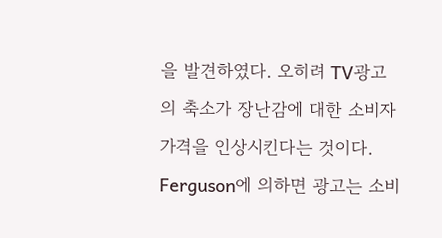을 발견하였다. 오히려 TV광고의 축소가 장난감에 대한 소비자가격을 인상시킨다는 것이다. Ferguson에 의하면 광고는 소비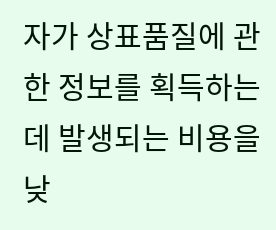자가 상표품질에 관한 정보를 획득하는데 발생되는 비용을 낮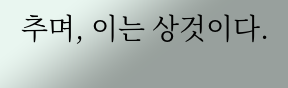추며, 이는 상것이다.